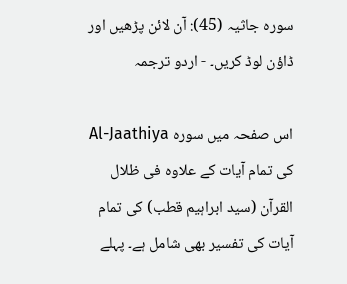سورہ جاثیہ (45): آن لائن پڑھیں اور ڈاؤن لوڈ کریں۔ - اردو ترجمہ

اس صفحہ میں سورہ Al-Jaathiya کی تمام آیات کے علاوہ فی ظلال القرآن (سید ابراہیم قطب) کی تمام آیات کی تفسیر بھی شامل ہے۔ پہلے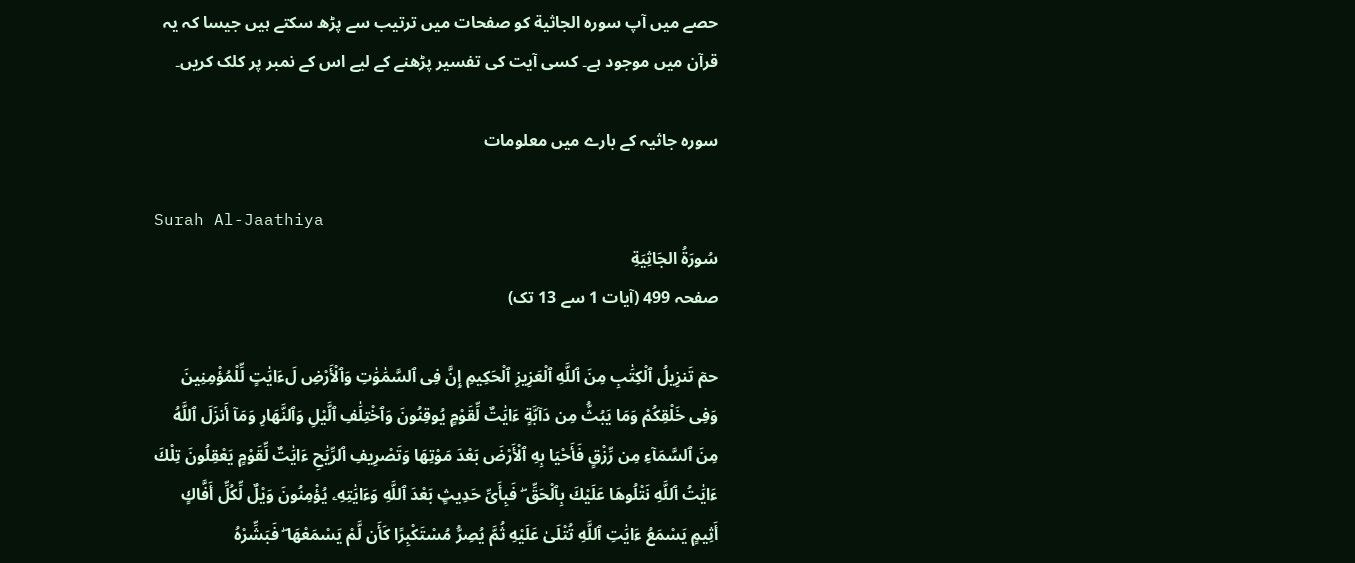حصے میں آپ سورہ الجاثية کو صفحات میں ترتیب سے پڑھ سکتے ہیں جیسا کہ یہ قرآن میں موجود ہے۔ کسی آیت کی تفسیر پڑھنے کے لیے اس کے نمبر پر کلک کریں۔

سورہ جاثیہ کے بارے میں معلومات

Surah Al-Jaathiya
سُورَةُ الجَاثِيَةِ
صفحہ 499 (آیات 1 سے 13 تک)

حمٓ تَنزِيلُ ٱلْكِتَٰبِ مِنَ ٱللَّهِ ٱلْعَزِيزِ ٱلْحَكِيمِ إِنَّ فِى ٱلسَّمَٰوَٰتِ وَٱلْأَرْضِ لَءَايَٰتٍ لِّلْمُؤْمِنِينَ وَفِى خَلْقِكُمْ وَمَا يَبُثُّ مِن دَآبَّةٍ ءَايَٰتٌ لِّقَوْمٍ يُوقِنُونَ وَٱخْتِلَٰفِ ٱلَّيْلِ وَٱلنَّهَارِ وَمَآ أَنزَلَ ٱللَّهُ مِنَ ٱلسَّمَآءِ مِن رِّزْقٍ فَأَحْيَا بِهِ ٱلْأَرْضَ بَعْدَ مَوْتِهَا وَتَصْرِيفِ ٱلرِّيَٰحِ ءَايَٰتٌ لِّقَوْمٍ يَعْقِلُونَ تِلْكَ ءَايَٰتُ ٱللَّهِ نَتْلُوهَا عَلَيْكَ بِٱلْحَقِّ ۖ فَبِأَىِّ حَدِيثٍۭ بَعْدَ ٱللَّهِ وَءَايَٰتِهِۦ يُؤْمِنُونَ وَيْلٌ لِّكُلِّ أَفَّاكٍ أَثِيمٍ يَسْمَعُ ءَايَٰتِ ٱللَّهِ تُتْلَىٰ عَلَيْهِ ثُمَّ يُصِرُّ مُسْتَكْبِرًا كَأَن لَّمْ يَسْمَعْهَا ۖ فَبَشِّرْهُ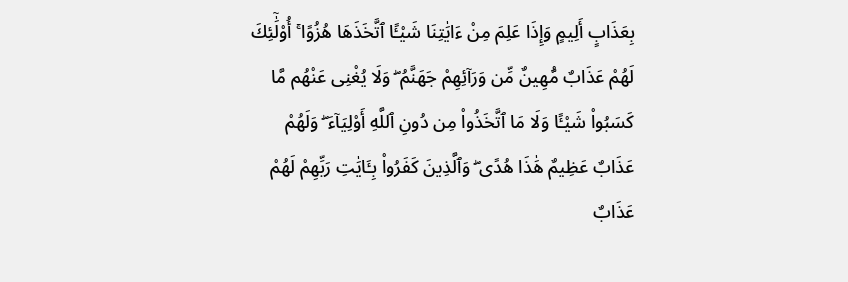بِعَذَابٍ أَلِيمٍ وَإِذَا عَلِمَ مِنْ ءَايَٰتِنَا شَيْـًٔا ٱتَّخَذَهَا هُزُوًا ۚ أُو۟لَٰٓئِكَ لَهُمْ عَذَابٌ مُّهِينٌ مِّن وَرَآئِهِمْ جَهَنَّمُ ۖ وَلَا يُغْنِى عَنْهُم مَّا كَسَبُوا۟ شَيْـًٔا وَلَا مَا ٱتَّخَذُوا۟ مِن دُونِ ٱللَّهِ أَوْلِيَآءَ ۖ وَلَهُمْ عَذَابٌ عَظِيمٌ هَٰذَا هُدًى ۖ وَٱلَّذِينَ كَفَرُوا۟ بِـَٔايَٰتِ رَبِّهِمْ لَهُمْ عَذَابٌ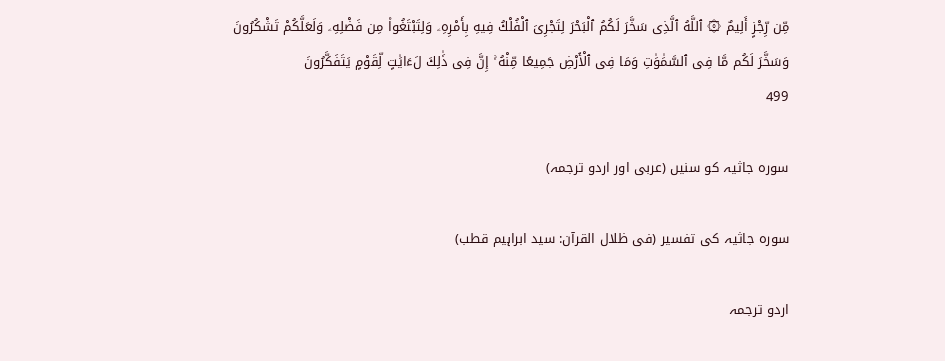مِّن رِّجْزٍ أَلِيمٌ ۞ ٱللَّهُ ٱلَّذِى سَخَّرَ لَكُمُ ٱلْبَحْرَ لِتَجْرِىَ ٱلْفُلْكُ فِيهِ بِأَمْرِهِۦ وَلِتَبْتَغُوا۟ مِن فَضْلِهِۦ وَلَعَلَّكُمْ تَشْكُرُونَ وَسَخَّرَ لَكُم مَّا فِى ٱلسَّمَٰوَٰتِ وَمَا فِى ٱلْأَرْضِ جَمِيعًا مِّنْهُ ۚ إِنَّ فِى ذَٰلِكَ لَءَايَٰتٍ لِّقَوْمٍ يَتَفَكَّرُونَ
499

سورہ جاثیہ کو سنیں (عربی اور اردو ترجمہ)

سورہ جاثیہ کی تفسیر (فی ظلال القرآن: سید ابراہیم قطب)

اردو ترجمہ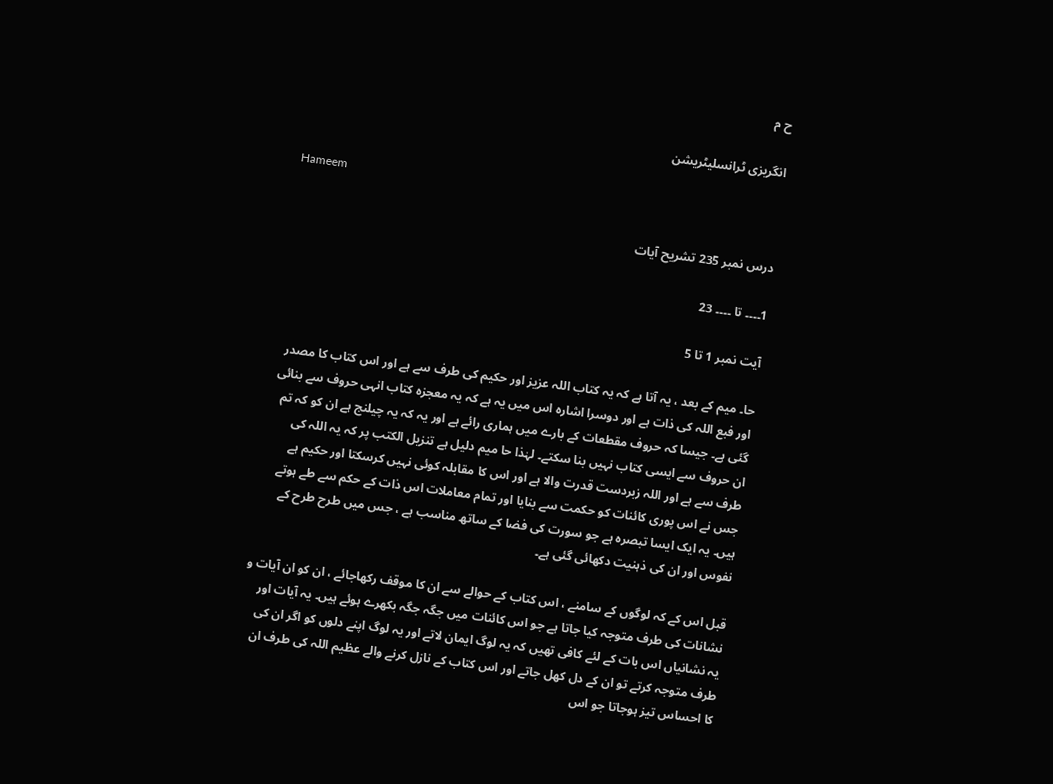ح م

انگریزی ٹرانسلیٹریشن

Hameem

درس نمبر 235 تشریح آیات

1۔۔۔۔ تا ۔۔۔۔ 23

آیت نمبر 1 تا 5

حا۔ میم کے بعد ، یہ آتا ہے کہ یہ کتاب اللہ عزیز اور حکیم کی طرف سے ہے اور اس کتاب کا مصدر اور فبع اللہ کی ذات ہے اور دوسرا اشارہ اس میں یہ ہے کہ یہ معجزہ کتاب انہی حروف سے بنائی گئی ہے۔ جیسا کہ حروف مقطعات کے بارے میں ہماری رائے ہے اور یہ کہ یہ چیلنج ہے ان کو کہ تم ان حروف سے ایسی کتاب نہیں بنا سکتے۔ لہٰذا حا میم دلیل ہے تنزیل الکتب پر کہ یہ اللہ کی طرف سے ہے اور اللہ زبردست قدرت والا ہے اور اس کا مقابلہ کوئی نہیں کرسکتا اور حکیم ہے جس نے اس پوری کائنات کو حکمت سے بنایا اور تمام معاملات اس ذات کے حکم سے طے ہوتے ہیں۔ یہ ایک ایسا تبصرہ ہے جو سورت کی فضا کے ساتھ مناسب ہے ، جس میں طرح طرح کے نفوس اور ان کی ذہنیت دکھائی گئی ہے۔

قبل اس کے کہ لوگوں کے سامنے ، اس کتاب کے حوالے سے ان کا موقف رکھاجائے ، ان کو ان آیات و نشانات کی طرف متوجہ کیا جاتا ہے جو اس کائنات میں جگہ جگہ بکھرے ہوئے ہیں۔ یہ آیات اور یہ نشانیاں اس بات کے لئے کافی تھیں کہ یہ لوگ ایمان لاتے اور یہ لوگ اپنے دلوں کو اگر ان کی طرف متوجہ کرتے تو ان کے دل کھل جاتے اور اس کتاب کے نازل کرنے والے عظیم اللہ کی طرف ان کا احساس تیز ہوجاتا جو اس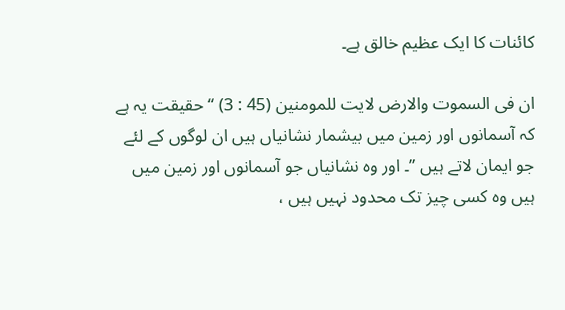کائنات کا ایک عظیم خالق ہے۔

ان فی السموت والارض لایت للمومنین (45 : 3) “ حقیقت یہ ہے کہ آسمانوں اور زمین میں بیشمار نشانیاں ہیں ان لوگوں کے لئے جو ایمان لاتے ہیں ”۔ اور وہ نشانیاں جو آسمانوں اور زمین میں ہیں وہ کسی چیز تک محدود نہیں ہیں ،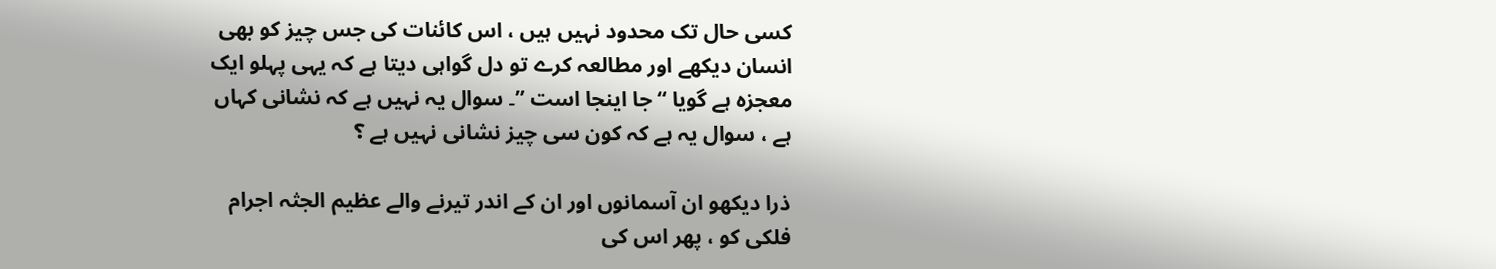کسی حال تک محدود نہیں ہیں ، اس کائنات کی جس چیز کو بھی انسان دیکھے اور مطالعہ کرے تو دل گواہی دیتا ہے کہ یہی پہلو ایک معجزہ ہے گویا “ جا اینجا است ”۔ سوال یہ نہیں ہے کہ نشانی کہاں ہے ، سوال یہ ہے کہ کون سی چیز نشانی نہیں ہے ؟

ذرا دیکھو ان آسمانوں اور ان کے اندر تیرنے والے عظیم الجثہ اجرام فلکی کو ، پھر اس کی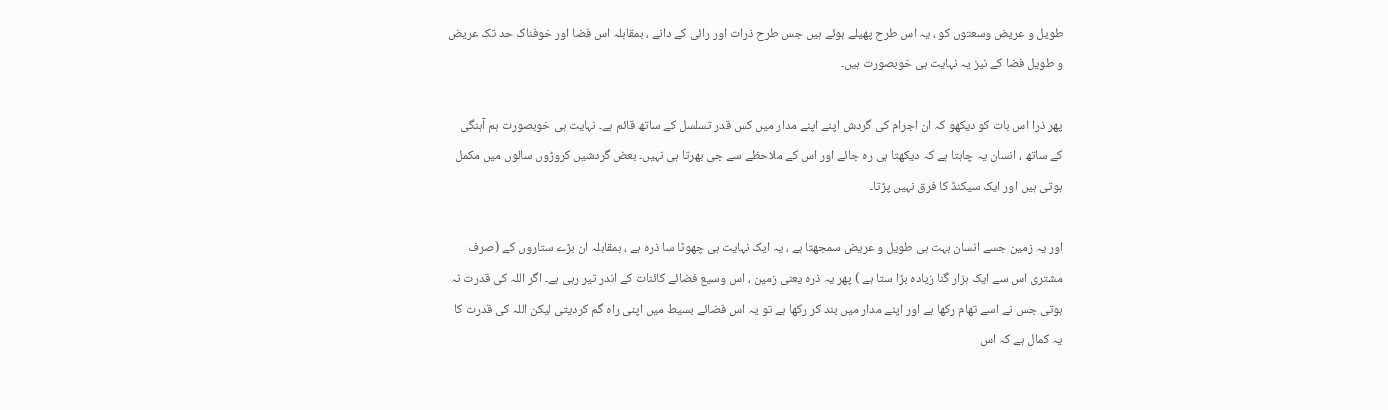طویل و عریض وسعتوں کو ، یہ اس طرح پھیلے ہوئے ہیں جس طرح ذرات اور رائی کے دانے ، بمقابلہ اس فضا اور خوفناک حد تک عریض و طویل فضا کے نیز یہ نہایت ہی خوبصورت ہیں۔

پھر ذرا اس بات کو دیکھو کہ ان اجرام کی گردش اپنے اپنے مدار میں کس قدر تسلسل کے ساتھ قائم ہے۔ نہایت ہی خوبصورت ہم آہنگی کے ساتھ ، انسان یہ چاہتا ہے کہ دیکھتا ہی رہ جائے اور اس کے ملاحظے سے جی بھرتا ہی نہیں۔ بعض گردشیں کروڑوں سالوں میں مکمل ہوتی ہیں اور ایک سیکنڈ کا فرق نہیں پڑتا۔

اور یہ زمین جسے انسان بہت ہی طویل و عریض سمجھتا ہے ، یہ ایک نہایت ہی چھوٹا سا ذرہ ہے ، بمقابلہ ان بڑے ستاروں کے (صرف مشتری اس سے ایک ہزار گنا زیادہ بڑا ستا ہے ) پھر یہ ذرہ یعنی زمین ، اس وسیع فضائے کائنات کے اندر تیر رہی ہے۔ اگر اللہ کی قدرت نہ ہوتی جس نے اسے تھام رکھا ہے اور اپنے مدار میں بند کر رکھا ہے تو یہ اس فضائے بسیط میں اپنی راہ گم کردیتی لیکن اللہ کی قدرت کا یہ کمال ہے کہ اس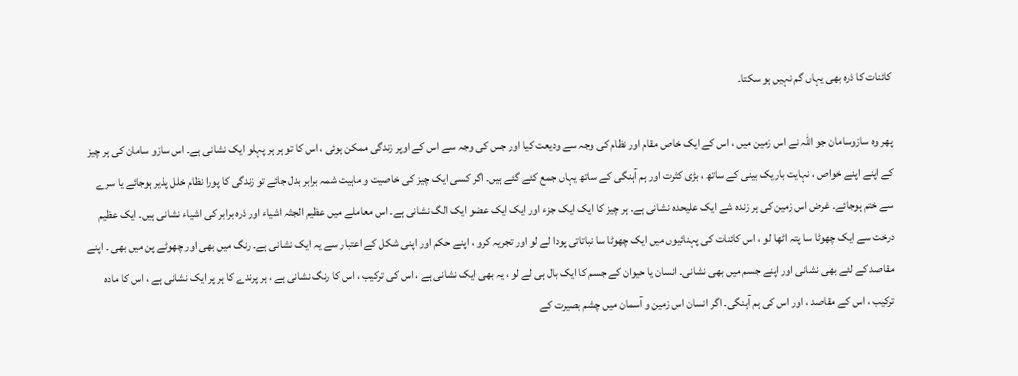کائنات کا ذرہ بھی یہاں گم نہیں ہو سکتا۔

پھر وہ سازوسامان جو اللہ نے اس زمین میں ، اس کے ایک خاص مقام اور نظام کی وجہ سے ودیعت کیا اور جس کی وجہ سے اس کے اوپر زندگی ممکن ہوئی ، اس کا تو ہر ہر پہلو ایک نشانی ہے۔ اس سازو سامان کی ہر چیز کے اپنے اپنے خواص ، نہایت باریک بینی کے ساتھ ، بڑی کثرت اور ہم آہنگی کے ساتھ یہاں جمع کئے گئے ہیں۔ اگر کسی ایک چیز کی خاصیت و ماہیت شمہ برابر بدل جائے تو زندگی کا پورا نظام خلل پذیر ہوجائے یا سرے سے ختم ہوجائے۔ غرض اس زمین کی ہر زندہ شے ایک علیحدہ نشانی ہے۔ ہر چیز کا ایک ایک جزء اور ایک ایک عضو ایک الگ نشانی ہے۔ اس معاملے میں عظیم الجثہ اشیاء اور ذرہ برابر کی اشیاء نشانی ہیں۔ ایک عظیم درخت سے ایک چھوٹا سا پتہ اٹھا لو ، اس کائنات کی پہنائیوں میں ایک چھوٹا سا نباتاتی پودا لے لو اور تجریہ کرو ، اپنے حکم اور اپنی شکل کے اعتبار سے یہ ایک نشانی ہے۔ رنگ میں بھی اور چھوٹے پن میں بھی ۔ اپنے مقاصد کے لئے بھی نشانی اور اپنے جسم میں بھی نشانی۔ انسان یا حیوان کے جسم کا ایک بال ہی لے لو ، یہ بھی ایک نشانی ہے ، اس کی ترکیب ، اس کا رنگ نشانی ہے ، ہر پرندے کا ہر پر ایک نشانی ہے ، اس کا مادہ ترکیب ، اس کے مقاصد ، اور اس کی ہم آہنگی۔ اگر انسان اس زمین و آسمان میں چشم بصیرت کے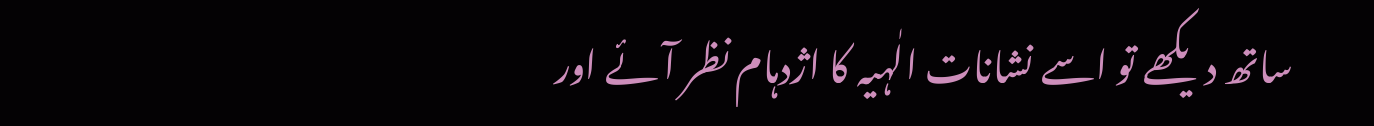ساتھ دیکھے تو اسے نشانات الٰہیہ کا اژدہام نظر آئے اور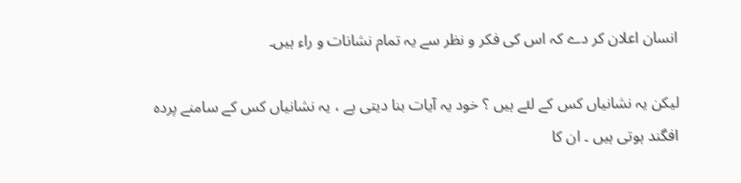انسان اعلان کر دے کہ اس کی فکر و نظر سے یہ تمام نشانات و راء ہیں۔

لیکن یہ نشانیاں کس کے لئے ہیں ؟ خود یہ آیات بنا دیتی ہے ، یہ نشانیاں کس کے سامنے پردہ افگند ہوتی ہیں ۔ ان کا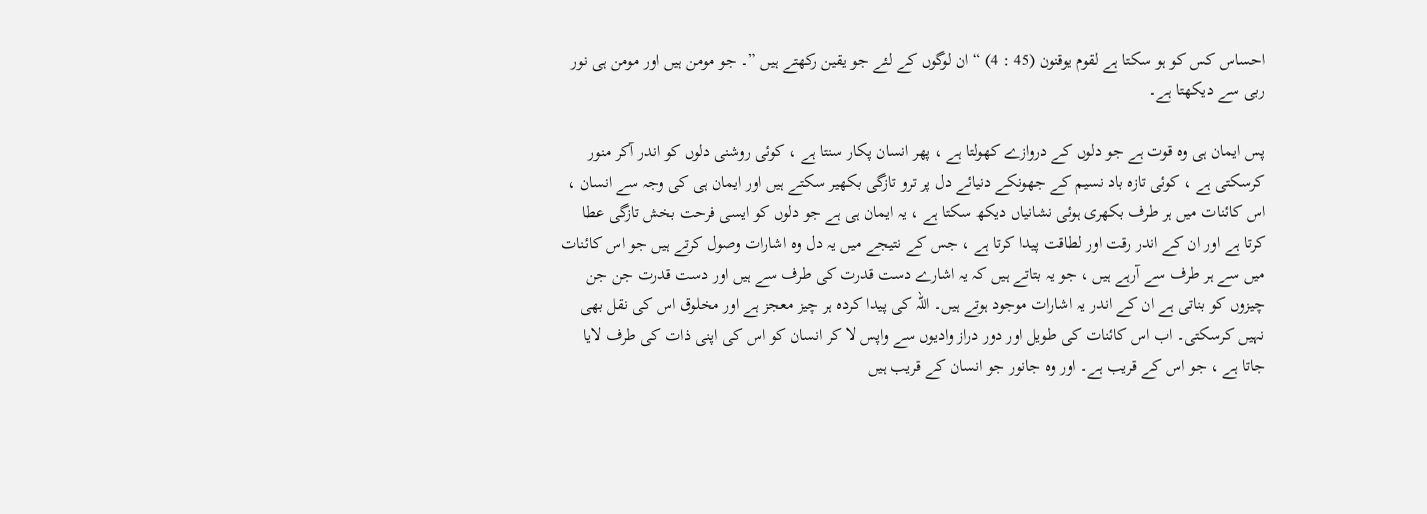احساس کس کو ہو سکتا ہے لقوم یوقنون (45 : 4) “ ان لوگوں کے لئے جو یقین رکھتے ہیں ”۔ جو مومن ہیں اور مومن ہی نور ربی سے دیکھتا ہے۔

پس ایمان ہی وہ قوت ہے جو دلوں کے دروازے کھولتا ہے ، پھر انسان پکار سنتا ہے ، کوئی روشنی دلوں کو اندر آکر منور کرسکتی ہے ، کوئی تازہ باد نسیم کے جھونکے دنیائے دل پر ترو تازگی بکھیر سکتے ہیں اور ایمان ہی کی وجہ سے انسان ، اس کائنات میں ہر طرف بکھری ہوئی نشانیاں دیکھ سکتا ہے ، یہ ایمان ہی ہے جو دلوں کو ایسی فرحت بخش تازگی عطا کرتا ہے اور ان کے اندر رقت اور لطاقت پیدا کرتا ہے ، جس کے نتیجے میں یہ دل وہ اشارات وصول کرتے ہیں جو اس کائنات میں سے ہر طرف سے آرہے ہیں ، جو یہ بتاتے ہیں کہ یہ اشارے دست قدرت کی طرف سے ہیں اور دست قدرت جن جن چیزوں کو بناتی ہے ان کے اندر یہ اشارات موجود ہوتے ہیں۔ اللہ کی پیدا کردہ ہر چیز معجز ہے اور مخلوق اس کی نقل بھی نہیں کرسکتی۔ اب اس کائنات کی طویل اور دور دراز وادیوں سے واپس لا کر انسان کو اس کی اپنی ذات کی طرف لایا جاتا ہے ، جو اس کے قریب ہے۔ اور وہ جانور جو انسان کے قریب ہیں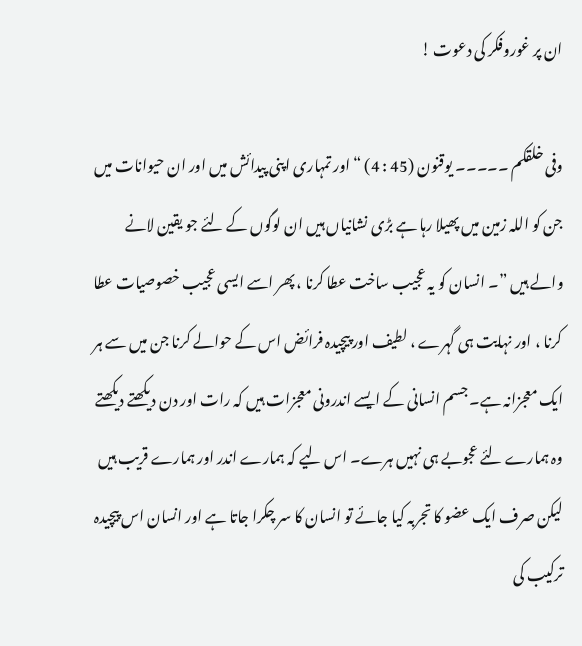ان پر غوروفکر کی دعوت !

وفی خلقکم ۔۔۔۔۔ یوقنون (45 : 4) “ اور تمہاری اپنی پیدائش میں اور ان حیوانات میں جن کو اللہ زمین میں پھیلا رہا ہے بڑی نشانیاں ہیں ان لوگوں کے لئے جو یقین لانے والے ہیں ”۔ انسان کو یہ عجیب ساخت عطا کرنا ، پھر اسے ایسی عجیب خصوصیات عطا کرنا ، اور نہایت ہی گہرے ، لطیف اور پیچیدہ فرائض اس کے حوالے کرنا جن میں سے ہر ایک معجزانہ ہے۔ جسم انسانی کے ایسے اندرونی معجزات ہیں کہ رات اور دن دیکھتے دیکھتے وہ ہمارے لئے عجوبے ہی نہیں ہرے۔ اس لیے کہ ہمارے اندر اور ہمارے قریب ہیں لیکن صرف ایک عضو کا تجربہ کیا جائے تو انسان کا سر چکرا جاتا ہے اور انسان اس پیچیدہ ترکیب کی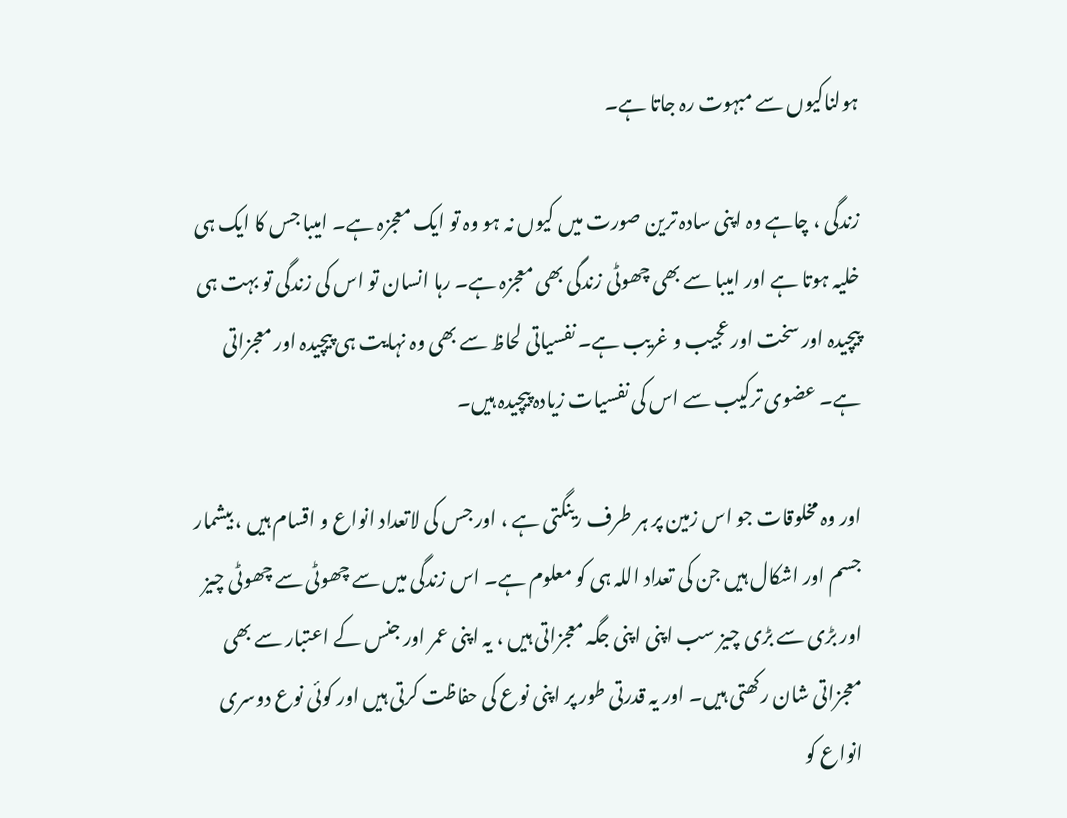ہولناکیوں سے مبہوت رہ جاتا ہے۔

زندگی ، چاہے وہ اپنی سادہ ترین صورت میں کیوں نہ ہو وہ تو ایک معجزہ ہے۔ امیبا جس کا ایک ہی خلیہ ہوتا ہے اور امیبا سے بھی چھوٹی زندگی بھی معجزہ ہے۔ رہا انسان تو اس کی زندگی تو بہت ہی پیچیدہ اور سخت اور عجیب و غریب ہے۔ نفسیاتی لحاظ سے بھی وہ نہایت ہی پیچیدہ اور معجزاتی ہے۔ عضوی ترکیب سے اس کی نفسیات زیادہ پیچیدہ ہیں۔

اور وہ مخلوقات جو اس زمین پر ہر طرف رینگتی ہے ، اور جس کی لاتعداد انواع و اقسام ہیں ، بیشمار جسم اور اشکال ہیں جن کی تعداد اللہ ہی کو معلوم ہے۔ اس زندگی میں سے چھوٹی سے چھوٹی چیز اور بڑی سے بڑی چیز سب اپنی اپنی جگہ معجزاتی ہیں ، یہ اپنی عمر اور جنس کے اعتبار سے بھی معجزاتی شان رکھتی ہیں۔ اور یہ قدرتی طور پر اپنی نوع کی حفاظت کرتی ہیں اور کوئی نوع دوسری انواع کو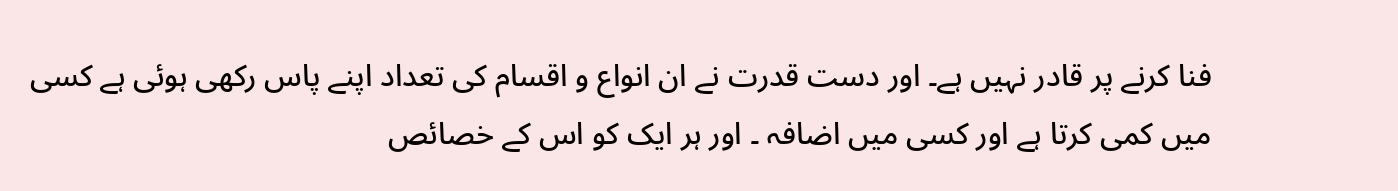فنا کرنے پر قادر نہیں ہے۔ اور دست قدرت نے ان انواع و اقسام کی تعداد اپنے پاس رکھی ہوئی ہے کسی میں کمی کرتا ہے اور کسی میں اضافہ ۔ اور ہر ایک کو اس کے خصائص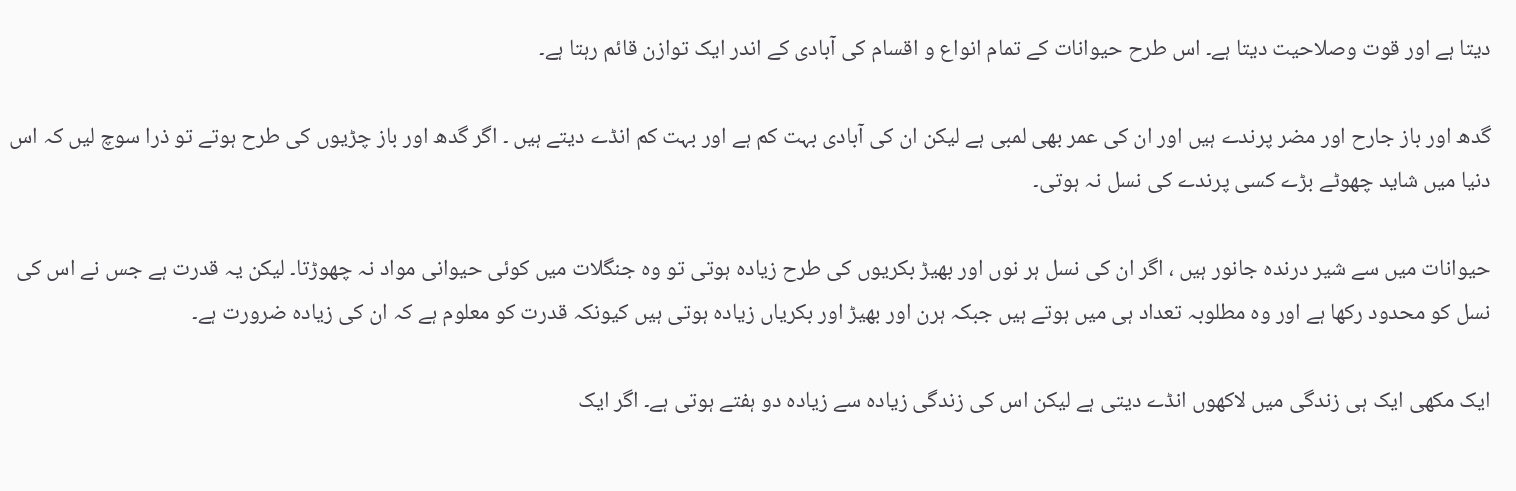دیتا ہے اور قوت وصلاحیت دیتا ہے۔ اس طرح حیوانات کے تمام انواع و اقسام کی آبادی کے اندر ایک توازن قائم رہتا ہے۔

گدھ اور باز جارح اور مضر پرندے ہیں اور ان کی عمر بھی لمبی ہے لیکن ان کی آبادی بہت کم ہے اور بہت کم انڈے دیتے ہیں ۔ اگر گدھ اور باز چڑیوں کی طرح ہوتے تو ذرا سوچ لیں کہ اس دنیا میں شاید چھوٹے بڑے کسی پرندے کی نسل نہ ہوتی۔

حیوانات میں سے شیر درندہ جانور ہیں ، اگر ان کی نسل ہر نوں اور بھیڑ بکریوں کی طرح زیادہ ہوتی تو وہ جنگلات میں کوئی حیوانی مواد نہ چھوڑتا۔ لیکن یہ قدرت ہے جس نے اس کی نسل کو محدود رکھا ہے اور وہ مطلوبہ تعداد ہی میں ہوتے ہیں جبکہ ہرن اور بھیڑ اور بکریاں زیادہ ہوتی ہیں کیونکہ قدرت کو معلوم ہے کہ ان کی زیادہ ضرورت ہے۔

ایک مکھی ایک ہی زندگی میں لاکھوں انڈے دیتی ہے لیکن اس کی زندگی زیادہ سے زیادہ دو ہفتے ہوتی ہے۔ اگر ایک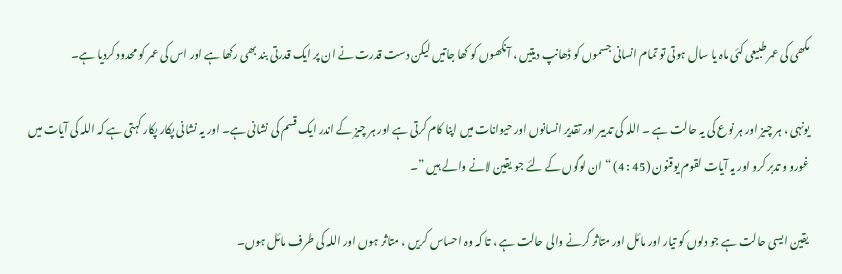مکھی کی عمر طبیعی کئی ماہ یا سال ہوتی تو تمام انسانی جسموں کو ڈھانپ دیتیں ، آنکھوں کو کھا جاتیں لیکن دست قدرت نے ان پر ایک قدرتی بند بھی رکھا ہے اور اس کی عمر کو محدود کردیا ہے۔

یونہی ، ہر چیز اور ہر نوع کی یہ حالت ہے ۔ اللہ کی تدبیر اور تقدیر انسانوں اور حیوانات میں اپنا کام کرتی ہے اور ہر چیز کے اندر ایک قسم کی نشانی ہے۔ اور یہ نشانی پکار پکار کہتی ہے کہ اللہ کی آیات میں غورو و تدبر کرو اور یہ آیات لقوم یوقنون (45 : 4) “ ان لوگوں کے لئے جو یقین لانے والے ہیں ”۔

یقین ایسی حالت ہے جو دلوں کو تیار اور مائل اور متاثر کرنے والی حالت ہے ، تا کہ وہ احساس کریں ، متاثر ہوں اور اللہ کی طرف مائل ہوں۔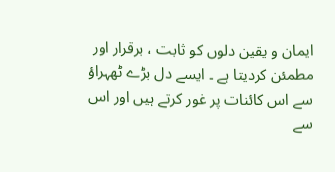ایمان و یقین دلوں کو ثابت ، برقرار اور مطمئن کردیتا ہے ۔ ایسے دل بڑے ٹھہراؤ سے اس کائنات پر غور کرتے ہیں اور اس سے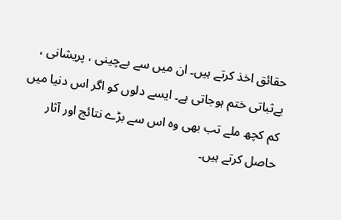حقائق اخذ کرتے ہیں۔ ان میں سے بےچینی ، پریشانی ، بےثباتی ختم ہوجاتی ہے۔ ایسے دلوں کو اگر اس دنیا میں کم کچھ ملے تب بھی وہ اس سے بڑے نتائج اور آثار حاصل کرتے ہیں۔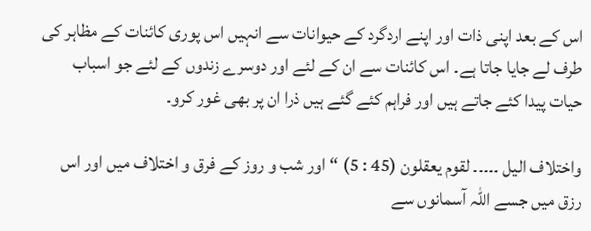اس کے بعد اپنی ذات اور اپنے اردگرد کے حیوانات سے انہیں اس پوری کائنات کے مظاہر کی طرف لے جایا جاتا ہے۔ اس کائنات سے ان کے لئے اور دوسرے زندوں کے لئے جو اسباب حیات پیدا کئے جاتے ہیں اور فراہم کئے گئے ہیں ذرا ان پر بھی غور کرو۔

واختلاف الیل ۔۔۔۔۔ لقوم یعقلون (45 : 5) “ اور شب و روز کے فرق و اختلاف میں اور اس رزق میں جسے اللہ آسمانوں سے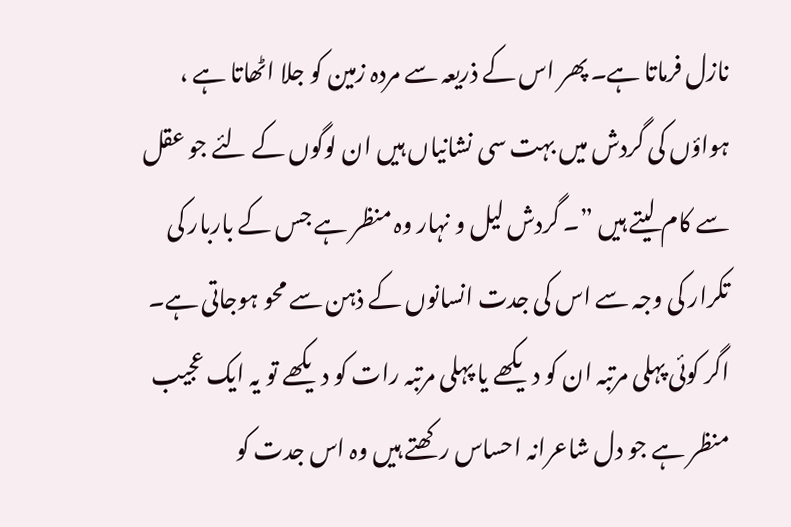نازل فرماتا ہے۔ پھر اس کے ذریعہ سے مردہ زمین کو جلا اٹھاتا ہے ، ہواؤں کی گردش میں بہت سی نشانیاں ہیں ان لوگوں کے لئے جو عقل سے کام لیتے ہیں ”۔ گردش لیل و نہار وہ منظر ہے جس کے باربار کی تکرار کی وجہ سے اس کی جدت انسانوں کے ذہن سے محو ہوجاتی ہے۔ اگر کوئی پہلی مرتبہ ان کو دیکھے یا پہلی مرتبہ رات کو دیکھے تو یہ ایک عجیب منظر ہے جو دل شاعرانہ احساس رکھتے ہیں وہ اس جدت کو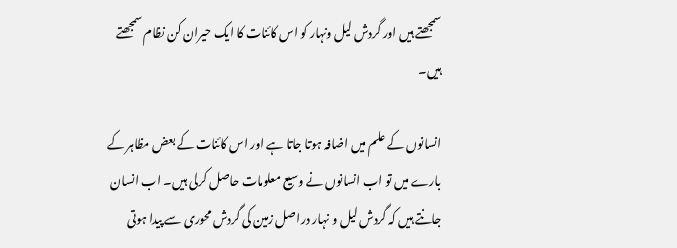سمجھتے ہیں اور گردش لیل ونہار کو اس کائنات کا ایک حیران کن نظام سمجھتے ہیں۔

انسانوں کے علم میں اضافہ ہوتا جاتا ہے اور اس کائنات کے بعض مظاہر کے بارے میں تو اب انسانوں نے وسیع معلومات حاصل کرلی ہیں۔ اب انسان جانتے ہیں کہ گردش لیل و نہار دراصل زمین کی گردش محوری سے پیدا ہوتی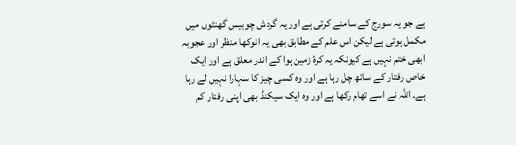ہے جو یہ سورج کے سامنے کرتی ہے اور یہ گردش چوبیس گھنٹوں میں مکمل ہوتی ہے لیکن اس علم کے مطابق بھی یہ انوکھا منظر اور عجوبہ ابھی ختم نہیں ہے کیونکہ یہ کرۂ زمین ہوا کے اندر معلق ہے اور ایک خاص رفتار کے ساتھ چل رہا ہے اور وہ کسی چیز کا سہارا نہیں لے رہا ہے۔ اللہ نے اسے تھام رکھا ہے اور وہ ایک سیکنڈ بھی اپنی رفتار کم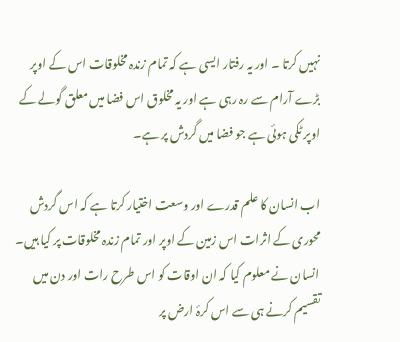نہیں کرتا ۔ اور یہ رفتار ایسی ہے کہ تمام زندہ مخلوقات اس کے اوپر بڑے آرام سے رہ رہی ہے اور یہ مخلوق اس فضا میں معلق گولے کے اوپر ٹکی ہوئی ہے جو فضا میں گردش پر ہے۔

اب انسان کا علم قدرے اور وسعت اختیار کرتا ہے کہ اس گردش محوری کے اثرات اس زمین کے اوپر اور تمام زندہ مخلوقات پر کیا ہیں۔ انسان نے معلوم کیا کہ ان اوقات کو اس طرح رات اور دن میں تقسیم کرنے ہی سے اس کرۂ ارض پر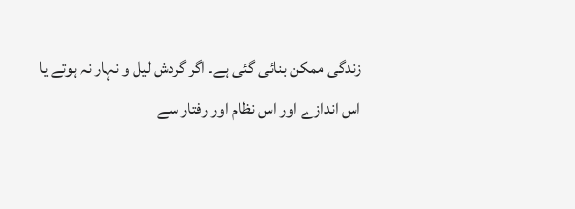زندگی ممکن بنائی گئی ہے۔ اگر گردش لیل و نہار نہ ہوتے یا اس اندازے اور اس نظام اور رفتار سے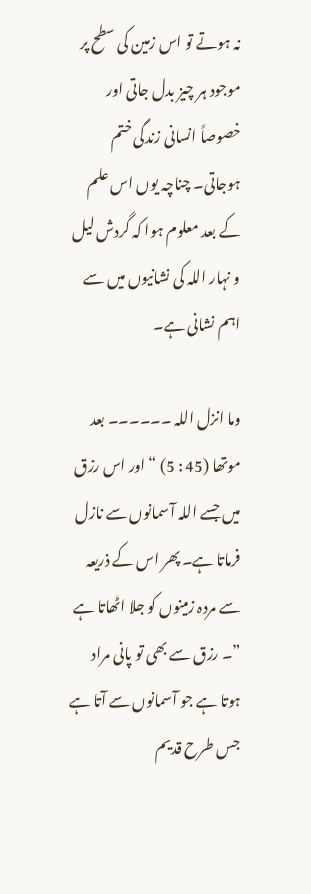نہ ہوتے تو اس زمین کی سطح پر موجود ہر چیز بدل جاتی اور خصوصاً انسانی زندگی ختم ہوجاتی۔ چناچہ یوں اس علم کے بعد معلوم ہوا کہ گردش لیل و نہار اللہ کی نشانیوں میں سے اہم نشانی ہے۔

وما انزل اللہ ۔۔۔۔۔۔ بعد موتھا (45 : 5) “ اور اس رزق میں جسے اللہ آسمانوں سے نازل فرماتا ہے۔ پھر اس کے ذریعہ سے مردہ زمینوں کو جلا اٹھاتا ہے ”۔ رزق سے بھی تو پانی مراد ہوتا ہے جو آسمانوں سے آتا ہے جس طرح قدیم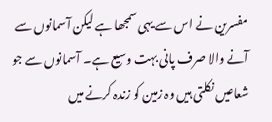مفسرین نے اس سے یہی سمجھا ہے لیکن آسمانوں سے آنے والا صرف پانی بہت وسیع ہے۔ آسمانوں سے جو شعاعیں نکلتی ہیں وہ زمین کو زندہ کرنے میں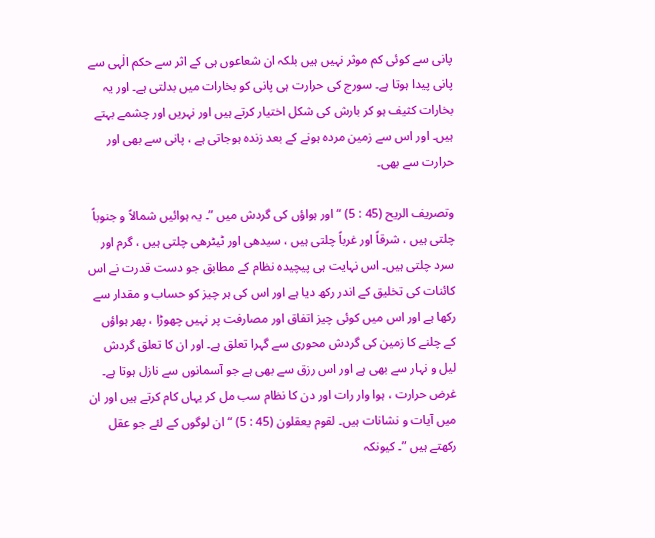پانی سے کوئی کم موثر نہیں ہیں بلکہ ان شعاعوں ہی کے اثر سے حکم الٰہی سے پانی پیدا ہوتا ہے۔ سورج کی حرارت ہی پانی کو بخارات میں بدلتی ہے۔ اور یہ بخارات کثیف ہو کر بارش کی شکل اختیار کرتے ہیں اور نہریں اور چشمے بہتے ہیں۔ اور اس سے زمین مردہ ہونے کے بعد زندہ ہوجاتی ہے ، پانی سے بھی اور حرارت سے بھی۔

وتصریف الریح (45 : 5) “ اور ہواؤں کی گردش میں ”۔ یہ ہوائیں شمالاً و جنوباً چلتی ہیں ، شرقاً اور غرباً چلتی ہیں ، سیدھی اور ٹیٹرھی چلتی ہیں ، گرم اور سرد چلتی ہیں۔ اس نہایت ہی پیچیدہ نظام کے مطابق جو دست قدرت نے اس کائنات کی تخلیق کے اندر رکھ دیا ہے اور اس کی ہر چیز کو حساب و مقدار سے رکھا ہے اور اس میں کوئی چیز اتفاق اور مصارفت پر نہیں چھوڑا ، پھر ہواؤں کے چلنے کا زمین کی گردش محوری سے گہرا تعلق ہے۔ اور ان کا تعلق گردش لیل و نہار سے بھی ہے اور اس رزق سے بھی ہے جو آسمانوں سے نازل ہوتا ہے۔ غرض حرارت ، ہوا وار رات اور دن کا نظام سب مل کر یہاں کام کرتے ہیں اور ان میں آیات و نشانات ہیں۔ لقوم یعقلون (45 : 5) “ ان لوگوں کے لئے جو عقل رکھتے ہیں ”۔ کیونکہ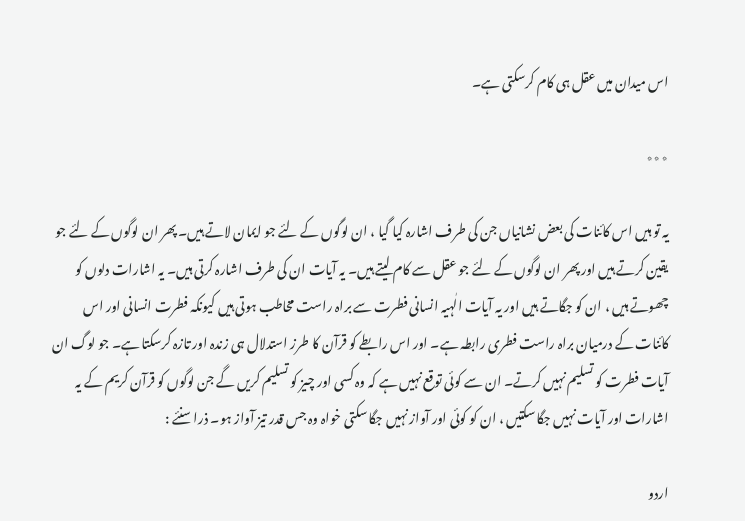اس میدان میں عقل ہی کام کرسکتی ہے۔

٭٭٭

یہ تو ہیں اس کائنات کی بعض نشانیاں جن کی طرف اشارہ کیا گیا ، ان لوگوں کے لئے جو ایمان لاتے ہیں۔ پھر ان لوگوں کے لئے جو یقین کرتے ہیں اور پھر ان لوگوں کے لئے جو عقل سے کام لیتے ہیں۔ یہ آیات ان کی طرف اشارہ کرتی ہیں۔ یہ اشارات دلوں کو چھوتے ہیں ، ان کو جگاتے ہیں اور یہ آیات الٰہیہ انسانی فطرت سے براہ راست مخاطب ہوتی ہیں کیونکہ فطرت انسانی اور اس کائنات کے درمیان براہ راست فطری رابطہ ہے۔ اور اس رابطے کو قرآن کا طرز استدلال ہی زندہ اور تازہ کرسکتا ہے۔ جو لوگ ان آیات فطرت کو تسلیم نہیں کرتے۔ ان سے کوئی توقع نہیں ہے کہ وہ کسی اور چیز کو تسلیم کریں گے جن لوگوں کو قرآن کریم کے یہ اشارات اور آیات نہیں جگا سکتیں ، ان کو کوئی اور آواز نہیں جگا سکتی خواہ وہ جس قدر تیز آواز ہو۔ ذرا سنئے :

اردو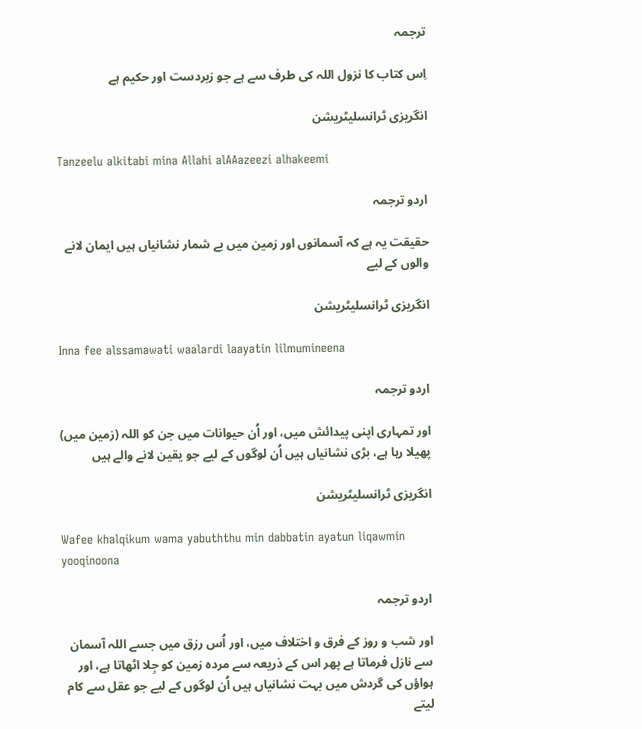ترجمہ

اِس کتاب کا نزول اللہ کی طرف سے ہے جو زبردست اور حکیم ہے

انگریزی ٹرانسلیٹریشن

Tanzeelu alkitabi mina Allahi alAAazeezi alhakeemi

اردو ترجمہ

حقیقت یہ ہے کہ آسمانوں اور زمین میں بے شمار نشانیاں ہیں ایمان لانے والوں کے لیے

انگریزی ٹرانسلیٹریشن

Inna fee alssamawati waalardi laayatin lilmumineena

اردو ترجمہ

اور تمہاری اپنی پیدائش میں، اور اُن حیوانات میں جن کو اللہ (زمین میں) پھیلا رہا ہے، بڑی نشانیاں ہیں اُن لوگوں کے لیے جو یقین لانے والے ہیں

انگریزی ٹرانسلیٹریشن

Wafee khalqikum wama yabuththu min dabbatin ayatun liqawmin yooqinoona

اردو ترجمہ

اور شب و روز کے فرق و اختلاف میں، اور اُس رزق میں جسے اللہ آسمان سے نازل فرماتا ہے پھر اس کے ذریعہ سے مردہ زمین کو جِلا اٹھاتا ہے، اور ہواؤں کی گردش میں بہت نشانیاں ہیں اُن لوگوں کے لیے جو عقل سے کام لیتے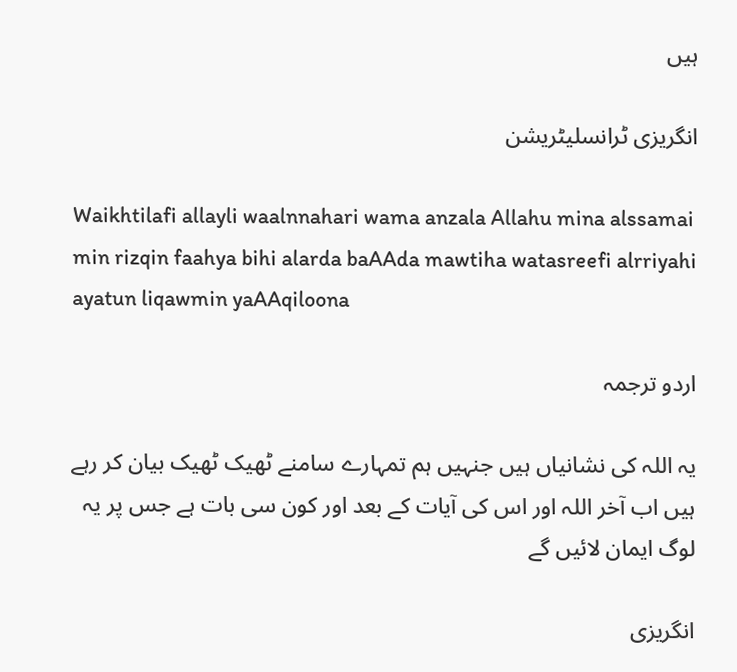ہیں

انگریزی ٹرانسلیٹریشن

Waikhtilafi allayli waalnnahari wama anzala Allahu mina alssamai min rizqin faahya bihi alarda baAAda mawtiha watasreefi alrriyahi ayatun liqawmin yaAAqiloona

اردو ترجمہ

یہ اللہ کی نشانیاں ہیں جنہیں ہم تمہارے سامنے ٹھیک ٹھیک بیان کر رہے ہیں اب آخر اللہ اور اس کی آیات کے بعد اور کون سی بات ہے جس پر یہ لوگ ایمان لائیں گے

انگریزی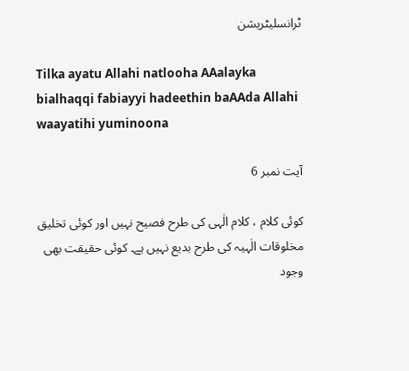ٹرانسلیٹریشن

Tilka ayatu Allahi natlooha AAalayka bialhaqqi fabiayyi hadeethin baAAda Allahi waayatihi yuminoona

آیت نمبر 6

کوئی کلام ، کلام الٰہی کی طرح فصیح نہیں اور کوئی تخلیق مخلوقات الٰہیہ کی طرح بدیع نہیں ہے۔ کوئی حقیقت بھی وجود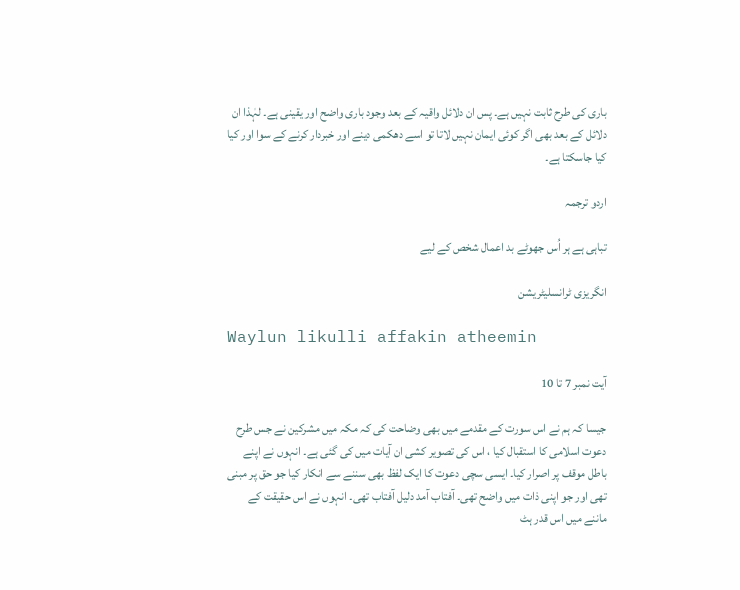باری کی طرح ثابت نہیں ہے۔ پس ان دلائل واقیہ کے بعد وجود باری واضح اور یقینی ہے۔ لہٰذا ان دلائل کے بعد بھی اگر کوئی ایمان نہیں لاتا تو اسے دھکمی دینے اور خبردار کرنے کے سوا اور کیا کیا جاسکتا ہے۔

اردو ترجمہ

تباہی ہے ہر اُس جھوٹے بد اعمال شخص کے لیے

انگریزی ٹرانسلیٹریشن

Waylun likulli affakin atheemin

آیت نمبر 7 تا 10

جیسا کہ ہم نے اس سورت کے مقدمے میں بھی وضاحت کی کہ مکہ میں مشرکین نے جس طرح دعوت اسلامی کا استقبال کیا ، اس کی تصویر کشی ان آیات میں کی گئی ہے۔ انہوں نے اپنے باطل موقف پر اصرار کیا۔ ایسی سچی دعوت کا ایک لفظ بھی سننے سے انکار کیا جو حق پر مبنی تھی اور جو اپنی ذات میں واضح تھی۔ آفتاب آمد دلیل آفتاب تھی۔ انہوں نے اس حقیقت کے ماننے میں اس قدر ہٹ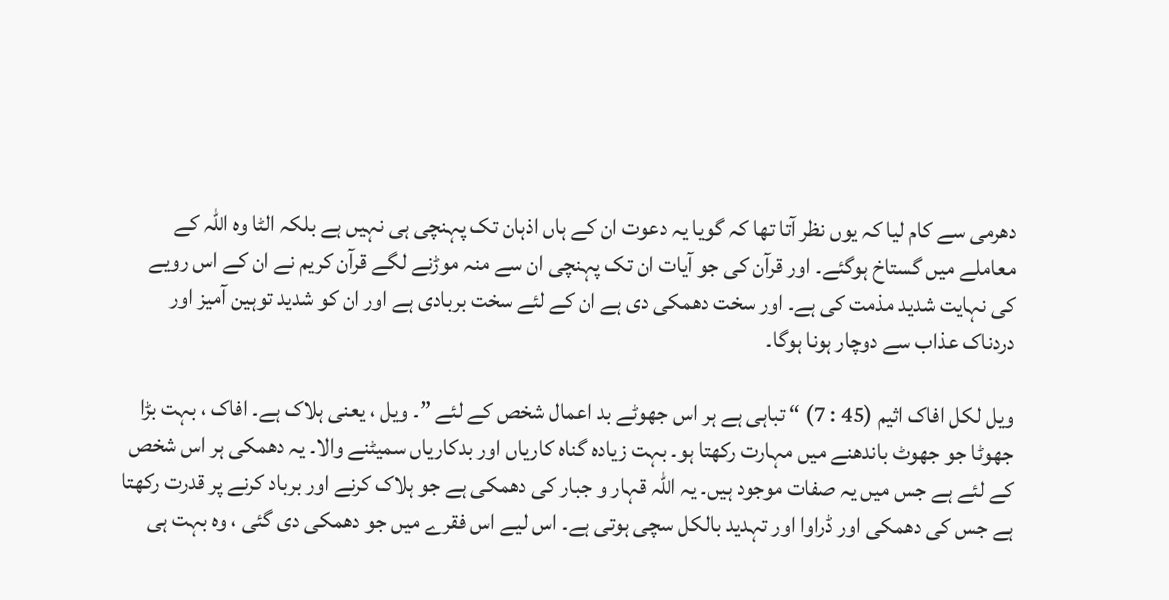دھرمی سے کام لیا کہ یوں نظر آتا تھا کہ گویا یہ دعوت ان کے ہاں اذہان تک پہنچی ہی نہیں ہے بلکہ الٹا وہ اللہ کے معاملے میں گستاخ ہوگئے۔ اور قرآن کی جو آیات ان تک پہنچی ان سے منہ موڑنے لگے قرآن کریم نے ان کے اس رویے کی نہایت شدید مذمت کی ہے۔ اور سخت دھمکی دی ہے ان کے لئے سخت بربادی ہے اور ان کو شدید توہین آمیز اور دردناک عذاب سے دوچار ہونا ہوگا۔

ویل لکل افاک اثیم (45 : 7) “ تباہی ہے ہر اس جھوٹے بد اعمال شخص کے لئے ”۔ ویل ، یعنی ہلاک ہے۔ افاک ، بہت بڑا جھوٹا جو جھوٹ باندھنے میں مہارت رکھتا ہو۔ بہت زیادہ گناہ کاریاں اور بدکاریاں سمیٹنے والا۔ یہ دھمکی ہر اس شخص کے لئے ہے جس میں یہ صفات موجود ہیں۔ یہ اللہ قہار و جبار کی دھمکی ہے جو ہلاک کرنے اور برباد کرنے پر قدرت رکھتا ہے جس کی دھمکی اور ڈراوا اور تہدید بالکل سچی ہوتی ہے۔ اس لیے اس فقرے میں جو دھمکی دی گئی ، وہ بہت ہی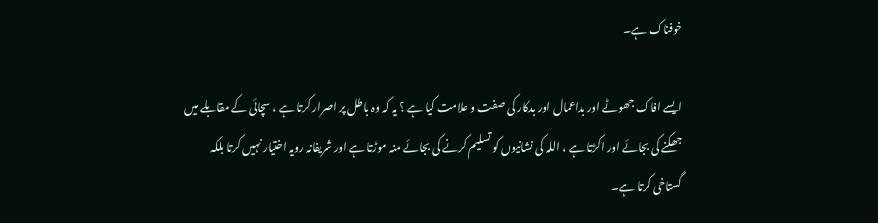خوفناک ہے۔

ایسے افاک جھوٹے اور بداعمال اور بدکار کی صفت و علامت کیا ہے ؟ یہ کہ وہ باطل پر اصرار کرتا ہے ، سچائی کے مقابلے میں جھکنے کی بجائے اور اکڑتا ہے ، اللہ کی نشانیوں کو تسلیم کرنے کی بجائے منہ موڑتا ہے اور شریفانہ رویہ اختیار نہیں کرتا بلکہ گستاخی کرتا ہے۔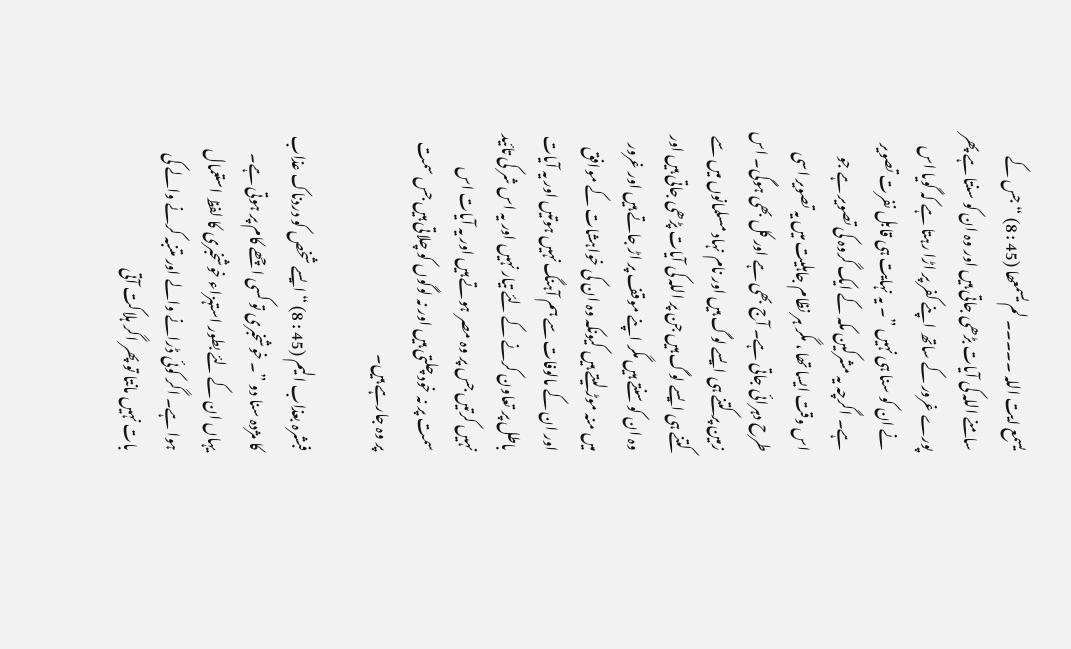یسمع ایت اللہ ۔۔۔۔۔ لم یسمعھا (45 : 8) “ جس کے سامنے اللہ کی آیات بڑھی جاتی ہیں اور وہ ان کو سنتا ہے پھر پورے غرور کے ساتھ اپنے کفر پر اڑا رہتا ہے کہ گویا اس نے ان کو سنا ہی نہیں ”۔ یہ نہایت ہی قابل نفرت تصویر ہے۔ اگرچہ یہ مشرکین مکہ کے ایک گروہ کی تصویر ہے جو اس وقت ایسا تھا ، مگر ہر نظام جاہلیت میں یہ تصویر اسی طرح دہرائی جاتی ہے۔ آج بھی ہے اور کل بھی ہوگی۔ اس زمین پر کتنے ہی ایسے لوگ ہیں اور نام نہاد مسلمانوں میں سے کتنے ہی ایسے لوگ ہیں جن پر اللہ کی آیات پڑھی جاتی ہیں اور وہ ان کو سنتے ہیں مگر اپنے موقف پر اڑ جاتے ہیں اور غرور میں منہ موڑ لیتے ہیں کیونکہ وہ ان کی خواہشات کے موافق اور ان کے مالوفات سے ہم آہنگ نہیں ہوتیں اور یہ آیات باطل پر تعاون کرنے کے لئے تیار نہیں اور یہ اس شر کی تائید نہیں کرتیں جس پر وہ مصر ہوتے ہیں اور یہ آیات اس سمت پر نہ خود چلتی ہیں اور نہ لوگوں کو چلاتی ہیں جس سمت پر وہ جارہے ہیں۔

فبشرہ بعذاب الیم (45 : 8) “ ایسے شخص کو دردناک عذاب کا مژدہ سنا دو ”۔ خوشخبری تو کسی اچھے کام پر ہوتی ہے۔ یہاں ان کے لئے بطور استہزاء خوشخبری کا لفظ استعمال ہوا ہے۔ اگر کوئی ڈرانے والے اور متنبہ کرنے والے کی بات نہیں مانتا تو پھر اگر ہلاکت آتی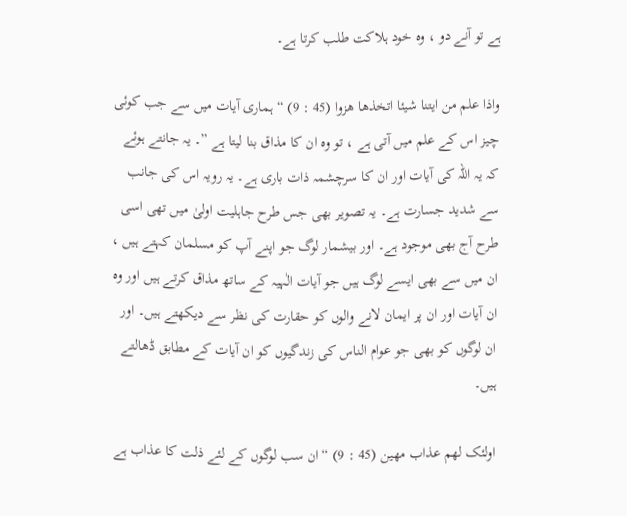ہے تو آنے دو ، وہ خود ہلاکت طلب کرتا ہے۔

واذا علم من ایتنا شیئا اتخذھا ھزوا (45 : 9) “ ہماری آیات میں سے جب کوئی چیز اس کے علم میں آتی ہے ، تو وہ ان کا مذاق بنا لیتا ہے ”۔ یہ جانتے ہوئے کہ یہ اللہ کی آیات اور ان کا سرچشمہ ذات باری ہے۔ یہ رویہ اس کی جانب سے شدید جسارت ہے۔ یہ تصویر بھی جس طرح جاہلیت اولیٰ میں تھی اسی طرح آج بھی موجود ہے۔ اور بیشمار لوگ جو اپنے آپ کو مسلمان کہتے ہیں ، ان میں سے بھی ایسے لوگ ہیں جو آیات الٰہیہ کے ساتھ مذاق کرتے ہیں اور وہ ان آیات اور ان پر ایمان لانے والوں کو حقارت کی نظر سے دیکھتے ہیں۔ اور ان لوگوں کو بھی جو عوام الناس کی زندگیوں کو ان آیات کے مطابق ڈھالتے ہیں۔

اولئک لھم عذاب مھین (45 : 9) “ ان سب لوگوں کے لئے ذلت کا عذاب ہے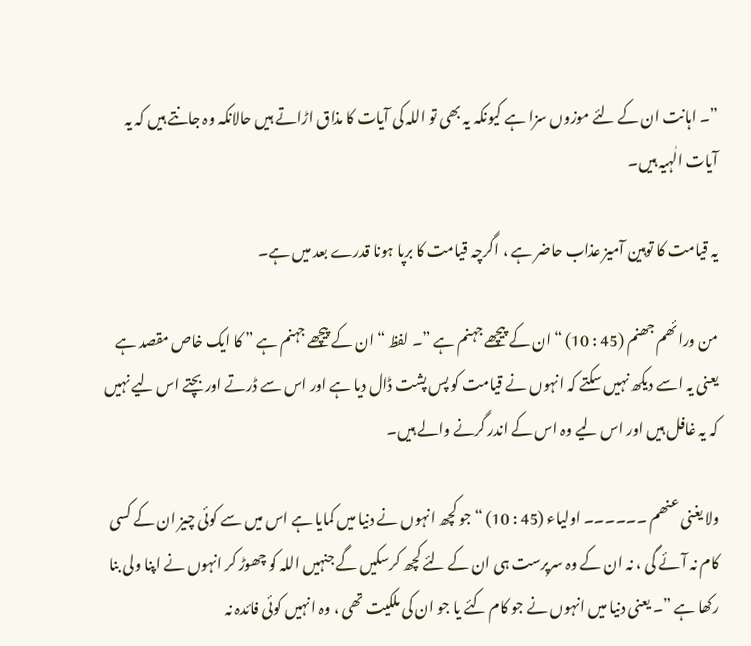”۔ اہانت ان کے لئے موزوں سزا ہے کیونکہ یہ بھی تو اللہ کی آیات کا مذاق اڑاتے ہیں حالانکہ وہ جانتے ہیں کہ یہ آیات الٰہیہ ہیں۔

یہ قیامت کا توہین آمیز عذاب حاضر ہے ، اگرچہ قیامت کا برپا ہونا قدرے بعد میں ہے۔

من ورائھم جھنم (45 : 10) “ ان کے پیچھے جہنم ہے ”۔ لفظ “ ان کے پیچھے جہنم ہے ” کا ایک خاص مقصد ہے یعنی یہ اسے دیکھ نہیں سکتے کہ انہوں نے قیامت کو پس پشت ڈال دیا ہے اور اس سے ڈرتے اور بچتے اس لیے نہیں کہ یہ غافل ہیں اور اس لیے وہ اس کے اندر گرنے والے ہیں۔

ولا یغنی عنھم ۔۔۔۔۔۔ اولیاء (45 : 10) “ جو کچھ انہوں نے دنیا میں کمایا ہے اس میں سے کوئی چیز ان کے کسی کام نہ آئے گی ، نہ ان کے وہ سرپرست ہی ان کے لئے کچھ کرسکیں گے جنہیں اللہ کو چھوڑ کر انہوں نے اپنا ولی بنا رکھا ہے ”۔ یعنی دنیا میں انہوں نے جو کام کئے یا جو ان کی ملکیت تھی ، وہ انہیں کوئی فائدہ نہ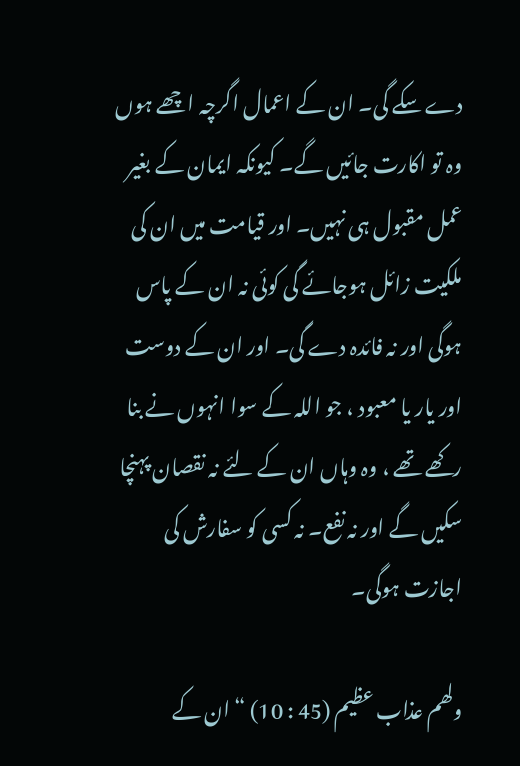دے سکے گی۔ ان کے اعمال اگرچہ اچھے ہوں وہ تو اکارت جائیں گے۔ کیونکہ ایمان کے بغیر عمل مقبول ہی نہیں۔ اور قیامت میں ان کی ملکیت زائل ہوجائے گی کوئی نہ ان کے پاس ہوگی اور نہ فائدہ دے گی۔ اور ان کے دوست اور یار یا معبود ، جو اللہ کے سوا انہوں نے بنا رکھے تھے ، وہ وہاں ان کے لئے نہ نقصان پہنچا سکیں گے اور نہ نفع۔ نہ کسی کو سفارش کی اجازت ہوگی۔

ولھم عذاب عظیم (45 : 10) “ ان کے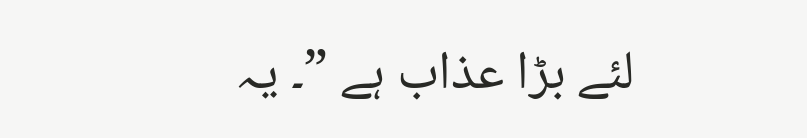لئے بڑا عذاب ہے ”۔ یہ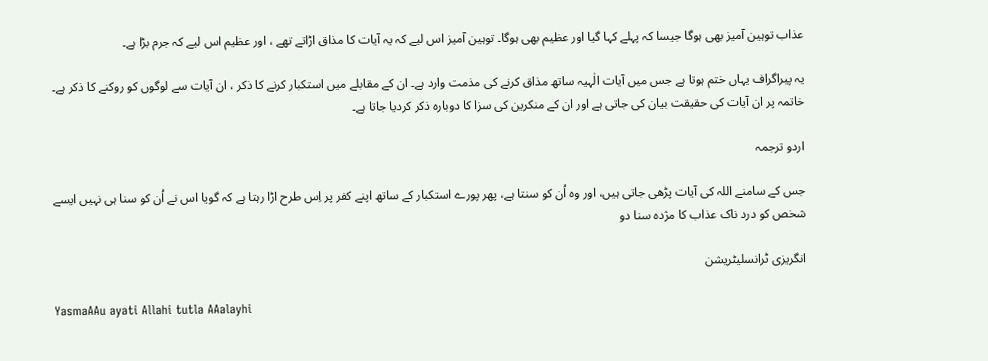عذاب توہین آمیز بھی ہوگا جیسا کہ پہلے کہا گیا اور عظیم بھی ہوگا۔ توہین آمیز اس لیے کہ یہ آیات کا مذاق اڑاتے تھے ، اور عظیم اس لیے کہ جرم بڑا ہے۔

یہ پیراگراف یہاں ختم ہوتا ہے جس میں آیات الٰہیہ ساتھ مذاق کرنے کی مذمت وارد ہے۔ ان کے مقابلے میں استکبار کرنے کا ذکر ، ان آیات سے لوگوں کو روکنے کا ذکر ہے۔ خاتمہ پر ان آیات کی حقیقت بیان کی جاتی ہے اور ان کے منکرین کی سزا کا دوبارہ ذکر کردیا جاتا ہے۔

اردو ترجمہ

جس کے سامنے اللہ کی آیات پڑھی جاتی ہیں، اور وہ اُن کو سنتا ہے، پھر پورے استکبار کے ساتھ اپنے کفر پر اِس طرح اڑا رہتا ہے کہ گویا اس نے اُن کو سنا ہی نہیں ایسے شخص کو درد ناک عذاب کا مژدہ سنا دو

انگریزی ٹرانسلیٹریشن

YasmaAAu ayati Allahi tutla AAalayhi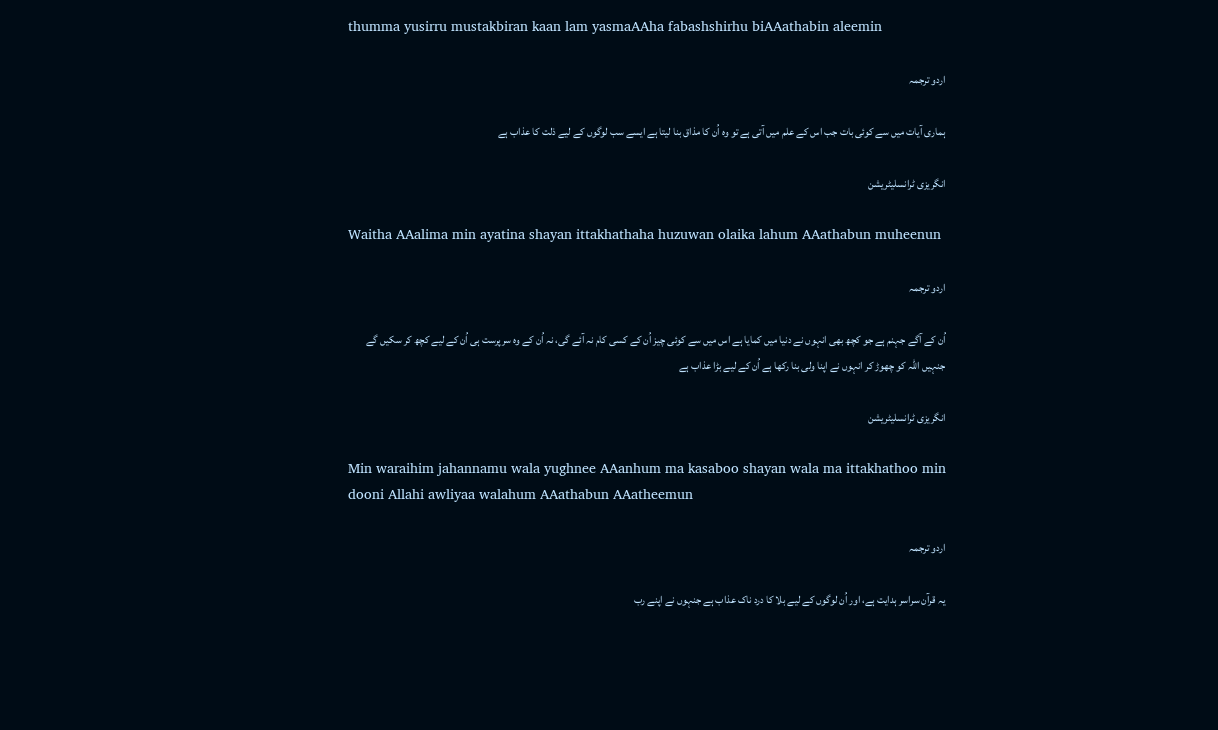thumma yusirru mustakbiran kaan lam yasmaAAha fabashshirhu biAAathabin aleemin

اردو ترجمہ

ہماری آیات میں سے کوئی بات جب اس کے علم میں آتی ہے تو وہ اُن کا مذاق بنا لیتا ہے ایسے سب لوگوں کے لیے ذلت کا عذاب ہے

انگریزی ٹرانسلیٹریشن

Waitha AAalima min ayatina shayan ittakhathaha huzuwan olaika lahum AAathabun muheenun

اردو ترجمہ

اُن کے آگے جہنم ہے جو کچھ بھی انہوں نے دنیا میں کمایا ہے اس میں سے کوئی چیز اُن کے کسی کام نہ آئے گی، نہ اُن کے وہ سرپرست ہی اُن کے لیے کچھ کر سکیں گے جنہیں اللہ کو چھوڑ کر انہوں نے اپنا ولی بنا رکھا ہے اُن کے لیے بڑا عذاب ہے

انگریزی ٹرانسلیٹریشن

Min waraihim jahannamu wala yughnee AAanhum ma kasaboo shayan wala ma ittakhathoo min dooni Allahi awliyaa walahum AAathabun AAatheemun

اردو ترجمہ

یہ قرآن سراسر ہدایت ہے، اور اُن لوگوں کے لیے بلا کا درد ناک عذاب ہے جنہوں نے اپنے رب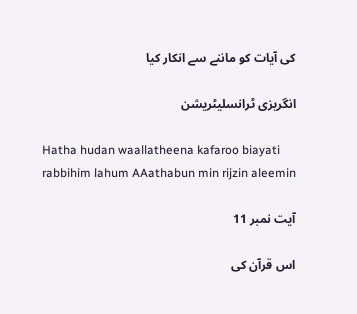کی آیات کو ماننے سے انکار کیا

انگریزی ٹرانسلیٹریشن

Hatha hudan waallatheena kafaroo biayati rabbihim lahum AAathabun min rijzin aleemin

آیت نمبر 11

اس قرآن کی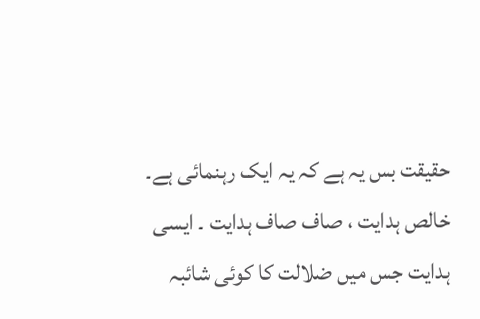حقیقت بس یہ ہے کہ یہ ایک رہنمائی ہے۔ خالص ہدایت ، صاف صاف ہدایت ۔ ایسی ہدایت جس میں ضلالت کا کوئی شائبہ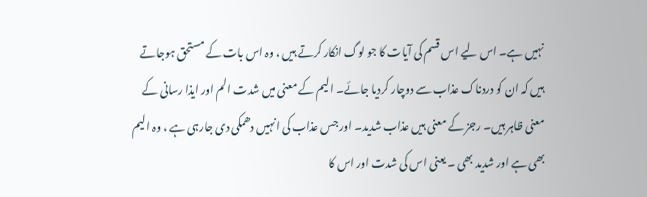نہیں ہے۔ اس لیے اس قسم کی آیات کا جو لوگ انکار کرتے ہیں ، وہ اس بات کے مستحق ہوجاتے ہیں کہ ان کو دردناک عذاب سے دوچار کردیا جائے۔ الیم کے معنی میں شدت الم اور ایذا رسانی کے معنی ظاہر ہیں۔ رجز کے معنی ہیں عذاب شدید۔ اور جس عذاب کی انہیں دھمکی دی جارہی ہے ، وہ الیم بھی ہے اور شدید بھی ۔ یعنی اس کی شدت اور اس کا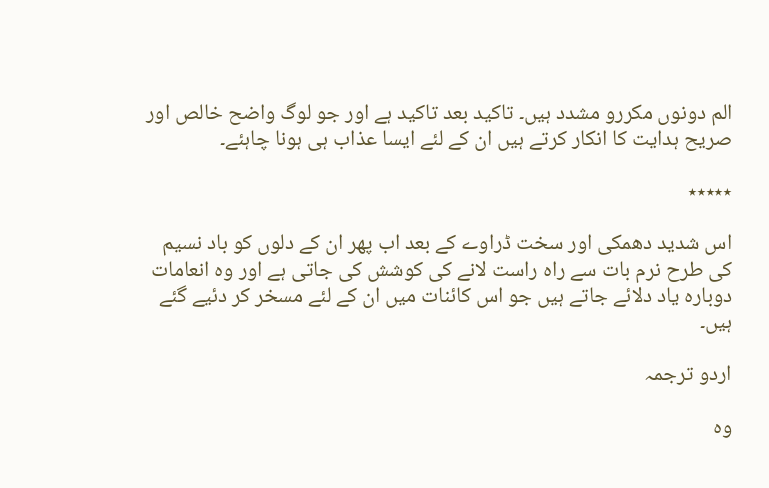الم دونوں مکررو مشدد ہیں۔ تاکید بعد تاکید ہے اور جو لوگ واضح خالص اور صریح ہدایت کا انکار کرتے ہیں ان کے لئے ایسا عذاب ہی ہونا چاہئے۔

٭٭٭٭٭

اس شدید دھمکی اور سخت ڈراوے کے بعد اب پھر ان کے دلوں کو باد نسیم کی طرح نرم بات سے راہ راست لانے کی کوشش کی جاتی ہے اور وہ انعامات دوبارہ یاد دلائے جاتے ہیں جو اس کائنات میں ان کے لئے مسخر کر دئیے گئے ہیں۔

اردو ترجمہ

وہ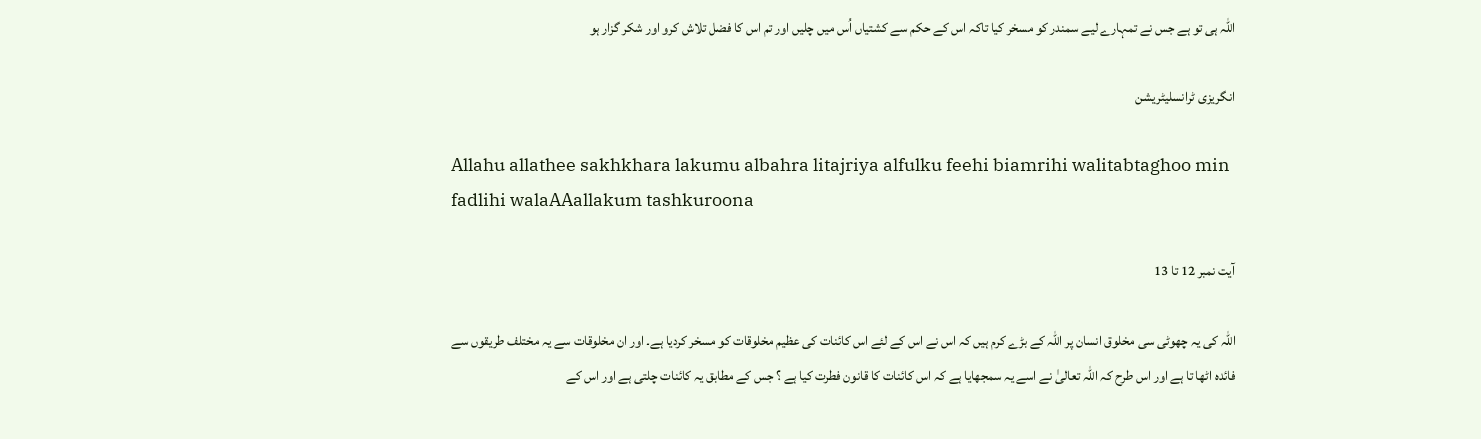اللہ ہی تو ہے جس نے تمہارے لیے سمندر کو مسخر کیا تاکہ اس کے حکم سے کشتیاں اُس میں چلیں اور تم اس کا فضل تلاش کرو اور شکر گزار ہو

انگریزی ٹرانسلیٹریشن

Allahu allathee sakhkhara lakumu albahra litajriya alfulku feehi biamrihi walitabtaghoo min fadlihi walaAAallakum tashkuroona

آیت نمبر 12 تا 13

اللہ کی یہ چھوٹی سی مخلوق انسان پر اللہ کے بڑے کرم ہیں کہ اس نے اس کے لئے اس کائنات کی عظیم مخلوقات کو مسخر کردیا ہے۔ اور ان مخلوقات سے یہ مختلف طریقوں سے فائدہ اٹھا تا ہے اور اس طرح کہ اللہ تعالیٰ نے اسے یہ سمجھایا ہے کہ اس کائنات کا قانون فطرت کیا ہے ؟ جس کے مطابق یہ کائنات چلتی ہے اور اس کے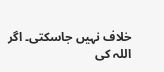خلاف نہیں جاسکتی۔ اگر اللہ کی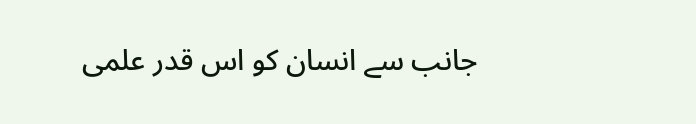جانب سے انسان کو اس قدر علمی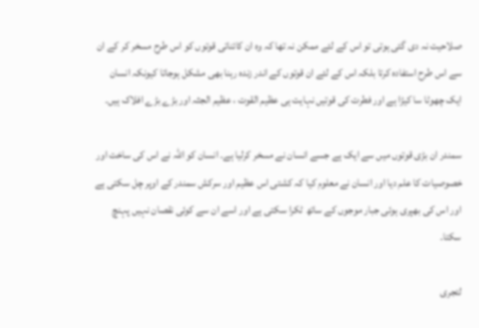صلاحیت نہ دی گئی ہوتی تو اس کے لئے ممکن نہ تھا کہ وہ ان کائناتی قوتوں کو اس طرح مسخر کر کے ان سے اس طرح استفادہ کرتا بلکہ اس کے لئے ان قوتوں کے اندر زندہ رہنا بھی مشکل ہوجاتا کیونکہ انسان ایک چھوٹا سا کیڑا ہے اور فطرت کی قوتیں نہایت ہی عظیم القوت ، عظیم الجثہ اور بڑے بڑے افلاک ہیں۔

سمندر ان بڑی قوتوں میں سے ایک ہے جسے انسان نے مسخر کرلیا ہے۔ انسان کو اللہ نے اس کی ساخت اور خصوصیات کا علم دیا اور انسان نے معلوم کیا کہ کشتی اس عظیم اور سرکش سمندر کے اوپر چل سکتی ہے اور اس کی بھپری ہوئی جبار موجوں کے ساتھ ٹکرا سکتی ہے اور اسے ان سے کوئی نقصان نہیں پہنچ سکتا۔

لتجری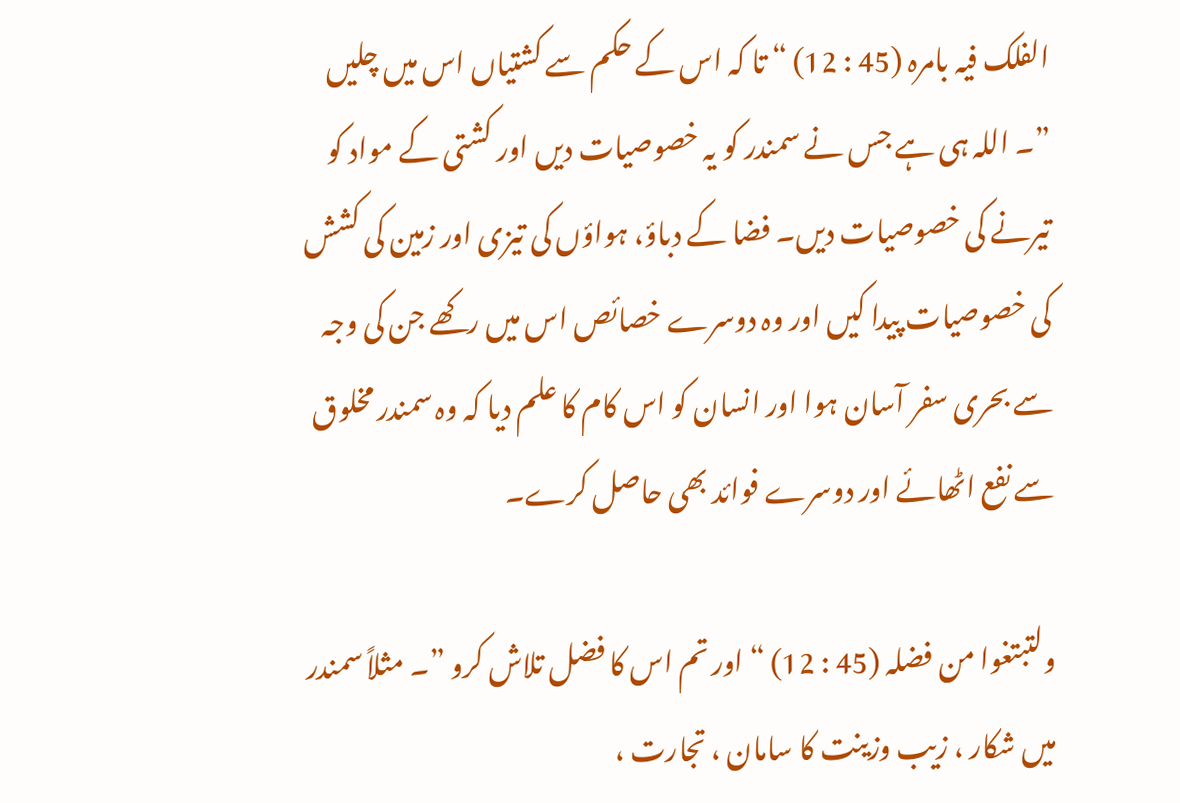الفلک فیہ بامرہ (45 : 12) “ تا کہ اس کے حکم سے کشتیاں اس میں چلیں ”۔ اللہ ہی ہے جس نے سمندر کو یہ خصوصیات دیں اور کشتی کے مواد کو تیرنے کی خصوصیات دیں۔ فضا کے دباؤ، ہواؤں کی تیزی اور زمین کی کشش کی خصوصیات پیدا کیں اور وہ دوسرے خصائص اس میں رکھے جن کی وجہ سے بحری سفر آسان ہوا اور انسان کو اس کام کا علم دیا کہ وہ سمندر مخلوق سے نفع اٹھائے اور دوسرے فوائد بھی حاصل کرے۔

ولتبتغوا من فضلہ (45 : 12) “ اور تم اس کا فضل تلاش کرو ”۔ مثلاً سمندر میں شکار ، زیب وزینت کا سامان ، تجارت ،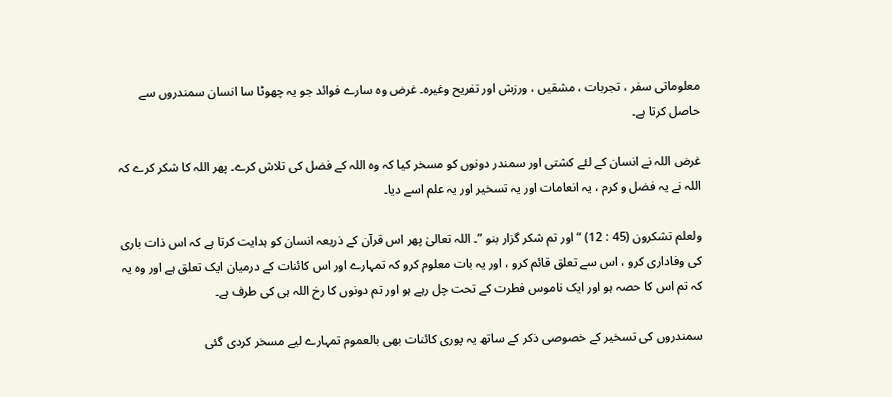معلوماتی سفر ، تجربات ، مشقیں ، ورزش اور تفریح وغیرہ۔ غرض وہ سارے فوائد جو یہ چھوٹا سا انسان سمندروں سے حاصل کرتا ہے۔

غرض اللہ نے انسان کے لئے کشتی اور سمندر دونوں کو مسخر کیا کہ وہ اللہ کے فضل کی تلاش کرے۔ پھر اللہ کا شکر کرے کہ اللہ نے یہ فضل و کرم ، یہ انعامات اور یہ تسخیر اور یہ علم اسے دیا۔

ولعلم تشکرون (45 : 12) “ اور تم شکر گزار بنو ”۔ اللہ تعالیٰ پھر اس قرآن کے ذریعہ انسان کو ہدایت کرتا ہے کہ اس ذات باری کی وفاداری کرو ، اس سے تعلق قائم کرو ، اور یہ بات معلوم کرو کہ تمہارے اور اس کائنات کے درمیان ایک تعلق ہے اور وہ یہ کہ تم اس کا حصہ ہو اور ایک ناموس فطرت کے تحت چل رہے ہو اور تم دونوں کا رخ اللہ ہی کی طرف ہے۔

سمندروں کی تسخیر کے خصوصی ذکر کے ساتھ یہ پوری کائنات بھی بالعموم تمہارے لیے مسخر کردی گئی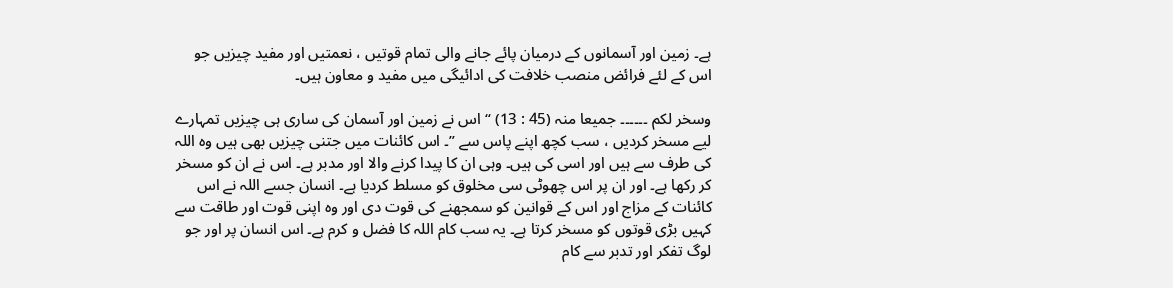ہے۔ زمین اور آسمانوں کے درمیان پائے جانے والی تمام قوتیں ، نعمتیں اور مفید چیزیں جو اس کے لئے فرائض منصب خلافت کی ادائیگی میں مفید و معاون ہیں۔

وسخر لکم ۔۔۔۔۔۔ جمیعا منہ (45 : 13) “ اس نے زمین اور آسمان کی ساری ہی چیزیں تمہارے لیے مسخر کردیں ، سب کچھ اپنے پاس سے ”۔ اس کائنات میں جتنی چیزیں بھی ہیں وہ اللہ کی طرف سے ہیں اور اسی کی ہیں۔ وہی ان کا پیدا کرنے والا اور مدبر ہے۔ اس نے ان کو مسخر کر رکھا ہے۔ اور ان پر اس چھوٹی سی مخلوق کو مسلط کردیا ہے۔ انسان جسے اللہ نے اس کائنات کے مزاج اور اس کے قوانین کو سمجھنے کی قوت دی اور وہ اپنی قوت اور طاقت سے کہیں بڑی قوتوں کو مسخر کرتا ہے۔ یہ سب کام اللہ کا فضل و کرم ہے۔ اس انسان پر اور جو لوگ تفکر اور تدبر سے کام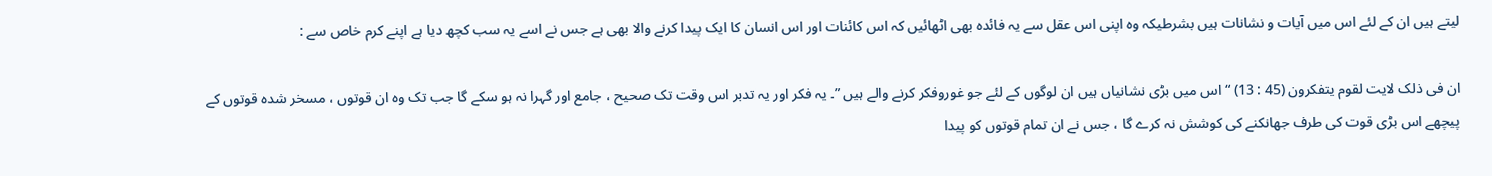لیتے ہیں ان کے لئے اس میں آیات و نشانات ہیں بشرطیکہ وہ اپنی اس عقل سے یہ فائدہ بھی اٹھائیں کہ اس کائنات اور اس انسان کا ایک پیدا کرنے والا بھی ہے جس نے اسے یہ سب کچھ دیا ہے اپنے کرم خاص سے :

ان فی ذلک لایت لقوم یتفکرون (45 : 13) “ اس میں بڑی نشانیاں ہیں ان لوگوں کے لئے جو غوروفکر کرنے والے ہیں ”۔ یہ فکر اور یہ تدبر اس وقت تک صحیح ، جامع اور گہرا نہ ہو سکے گا جب تک وہ ان قوتوں ، مسخر شدہ قوتوں کے پیچھے اس بڑی قوت کی طرف جھانکنے کی کوشش نہ کرے گا ، جس نے ان تمام قوتوں کو پیدا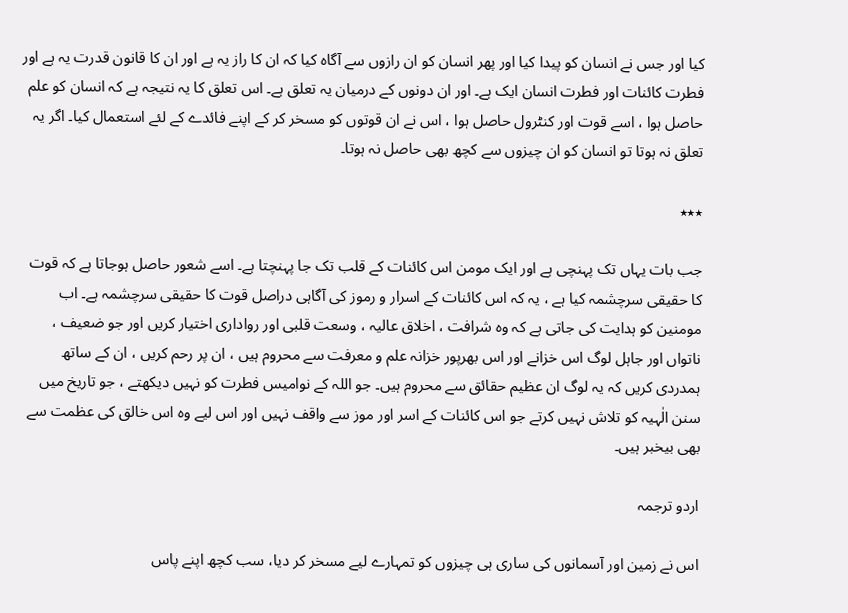کیا اور جس نے انسان کو پیدا کیا اور پھر انسان کو ان رازوں سے آگاہ کیا کہ ان کا راز یہ ہے اور ان کا قانون قدرت یہ ہے اور فطرت کائنات اور فطرت انسان ایک ہے۔ اور ان دونوں کے درمیان یہ تعلق ہے۔ اس تعلق کا یہ نتیجہ ہے کہ انسان کو علم حاصل ہوا ، اسے قوت اور کنٹرول حاصل ہوا ، اس نے ان قوتوں کو مسخر کر کے اپنے فائدے کے لئے استعمال کیا۔ اگر یہ تعلق نہ ہوتا تو انسان کو ان چیزوں سے کچھ بھی حاصل نہ ہوتا۔

٭٭٭

جب بات یہاں تک پہنچی ہے اور ایک مومن اس کائنات کے قلب تک جا پہنچتا ہے۔ اسے شعور حاصل ہوجاتا ہے کہ قوت کا حقیقی سرچشمہ کیا ہے ، یہ کہ اس کائنات کے اسرار و رموز کی آگاہی دراصل قوت کا حقیقی سرچشمہ ہے۔ اب مومنین کو ہدایت کی جاتی ہے کہ وہ شرافت ، اخلاق عالیہ ، وسعت قلبی اور رواداری اختیار کریں اور جو ضعیف ، ناتواں اور جاہل لوگ اس خزانے اور اس بھرپور خزانہ علم و معرفت سے محروم ہیں ، ان پر رحم کریں ، ان کے ساتھ ہمدردی کریں کہ یہ لوگ ان عظیم حقائق سے محروم ہیں۔ جو اللہ کے نوامیس فطرت کو نہیں دیکھتے ، جو تاریخ میں سنن الٰہیہ کو تلاش نہیں کرتے جو اس کائنات کے اسر اور موز سے واقف نہیں اور اس لیے وہ اس خالق کی عظمت سے بھی بیخبر ہیں۔

اردو ترجمہ

اس نے زمین اور آسمانوں کی ساری ہی چیزوں کو تمہارے لیے مسخر کر دیا، سب کچھ اپنے پاس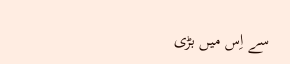سے اِس میں بڑی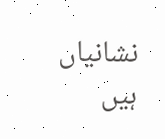نشانیاں ہیں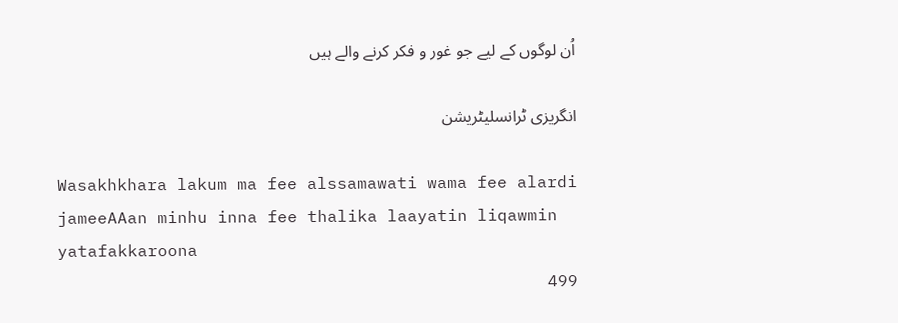اُن لوگوں کے لیے جو غور و فکر کرنے والے ہیں

انگریزی ٹرانسلیٹریشن

Wasakhkhara lakum ma fee alssamawati wama fee alardi jameeAAan minhu inna fee thalika laayatin liqawmin yatafakkaroona
499